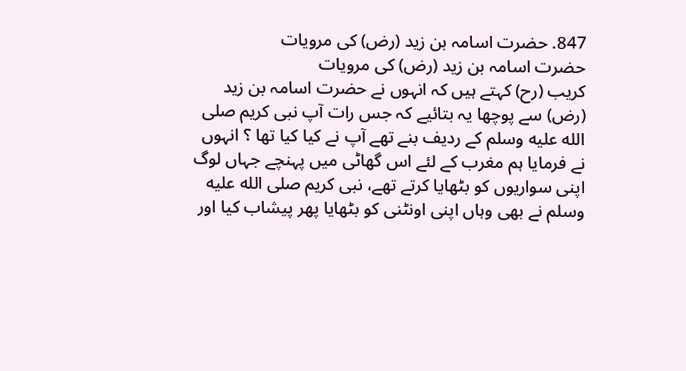847. حضرت اسامہ بن زید (رض) کی مرویات
حضرت اسامہ بن زید (رض) کی مرویات
کریب (رح) کہتے ہیں کہ انہوں نے حضرت اسامہ بن زید (رض) سے پوچھا یہ بتائیے کہ جس رات آپ نبی کریم صلى الله عليه وسلم کے ردیف بنے تھے آپ نے کیا کیا تھا ؟ انہوں نے فرمایا ہم مغرب کے لئے اس گھاٹی میں پہنچے جہاں لوگ اپنی سواریوں کو بٹھایا کرتے تھے، نبی کریم صلى الله عليه وسلم نے بھی وہاں اپنی اونٹنی کو بٹھایا پھر پیشاب کیا اور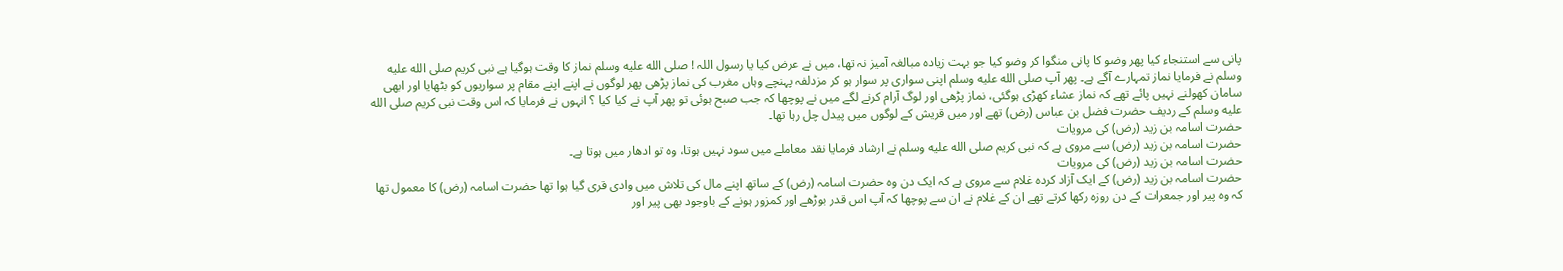پانی سے استنجاء کیا پھر وضو کا پانی منگوا کر وضو کیا جو بہت زیادہ مبالغہ آمیز نہ تھا، میں نے عرض کیا یا رسول اللہ ! صلى الله عليه وسلم نماز کا وقت ہوگیا ہے نبی کریم صلى الله عليه وسلم نے فرمایا نماز تمہارے آگے ہے۔ پھر آپ صلى الله عليه وسلم اپنی سواری پر سوار ہو کر مزدلفہ پہنچے وہاں مغرب کی نماز پڑھی پھر لوگوں نے اپنے اپنے مقام پر سواریوں کو بٹھایا اور ابھی سامان کھولنے نہیں پائے تھے کہ نماز عشاء کھڑی ہوگئی، نماز پڑھی اور لوگ آرام کرنے لگے میں نے پوچھا کہ جب صبح ہوئی تو پھر آپ نے کیا کیا ؟ انہوں نے فرمایا کہ اس وقت نبی کریم صلى الله عليه وسلم کے ردیف حضرت فضل بن عباس (رض) تھے اور میں قریش کے لوگوں میں پیدل چل رہا تھا۔
حضرت اسامہ بن زید (رض) کی مرویات
حضرت اسامہ بن زید (رض) سے مروی ہے کہ نبی کریم صلى الله عليه وسلم نے ارشاد فرمایا نقد معاملے میں سود نہیں ہوتا، وہ تو ادھار میں ہوتا ہے۔
حضرت اسامہ بن زید (رض) کی مرویات
حضرت اسامہ بن زید (رض) کے ایک آزاد کردہ غلام سے مروی ہے کہ ایک دن وہ حضرت اسامہ (رض) کے ساتھ اپنے مال کی تلاش میں وادی قری گیا ہوا تھا حضرت اسامہ (رض) کا معمول تھا کہ وہ پیر اور جمعرات کے دن روزہ رکھا کرتے تھے ان کے غلام نے ان سے پوچھا کہ آپ اس قدر بوڑھے اور کمزور ہونے کے باوجود بھی پیر اور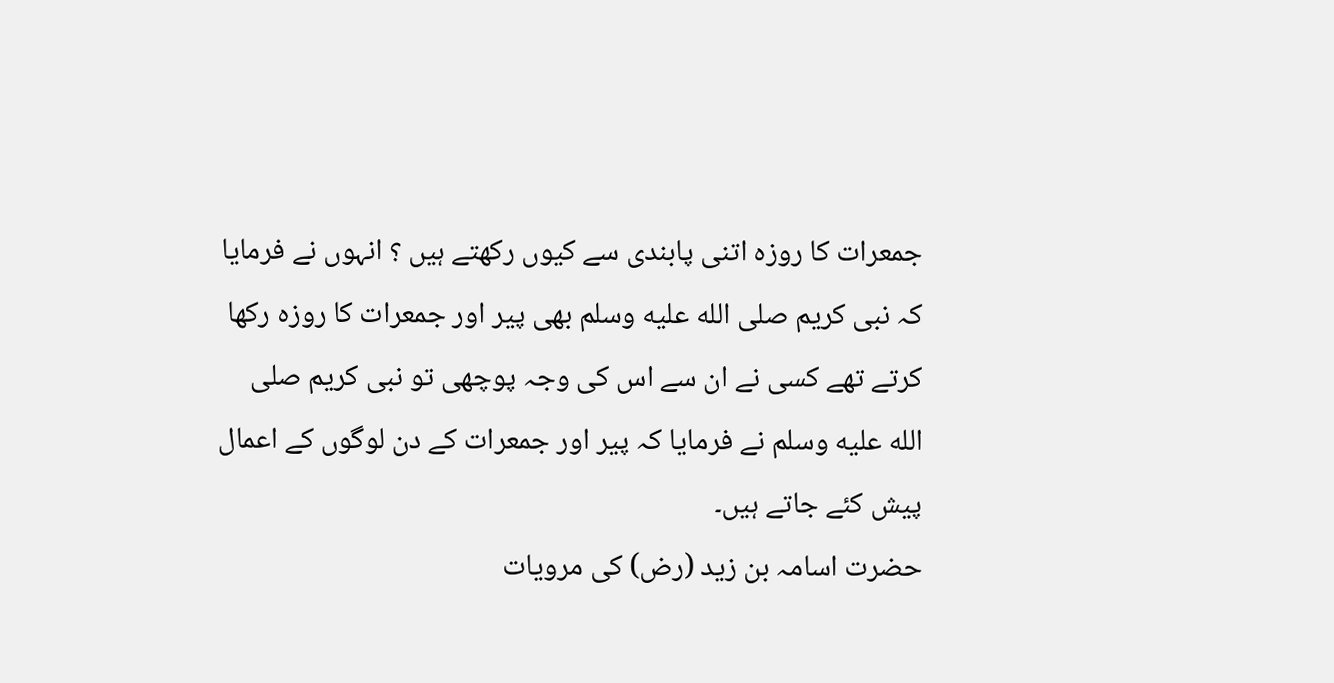جمعرات کا روزہ اتنی پابندی سے کیوں رکھتے ہیں ؟ انہوں نے فرمایا کہ نبی کریم صلى الله عليه وسلم بھی پیر اور جمعرات کا روزہ رکھا کرتے تھے کسی نے ان سے اس کی وجہ پوچھی تو نبی کریم صلى الله عليه وسلم نے فرمایا کہ پیر اور جمعرات کے دن لوگوں کے اعمال پیش کئے جاتے ہیں۔
حضرت اسامہ بن زید (رض) کی مرویات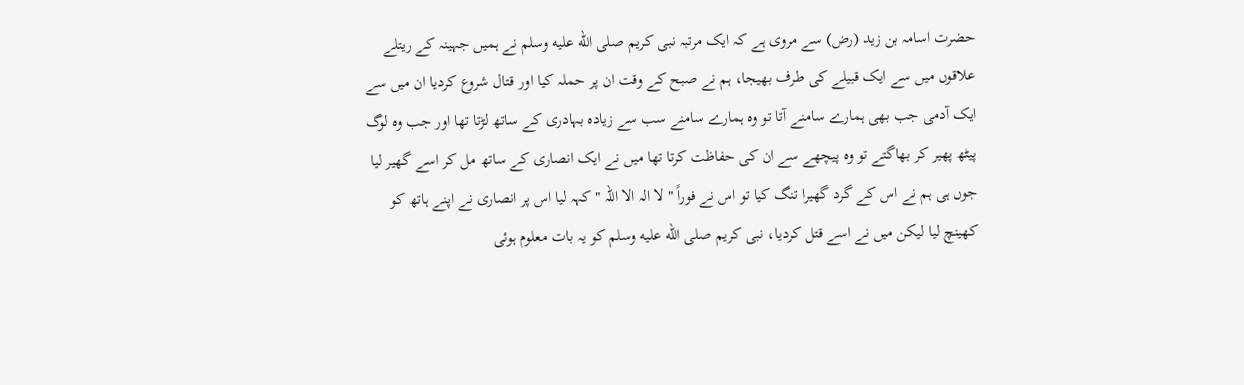حضرت اسامہ بن زید (رض) سے مروی ہے کہ ایک مرتبہ نبی کریم صلى الله عليه وسلم نے ہمیں جہینہ کے ریتلے علاقوں میں سے ایک قبیلے کی طرف بھیجا، ہم نے صبح کے وقت ان پر حملہ کیا اور قتال شروع کردیا ان میں سے ایک آدمی جب بھی ہمارے سامنے آتا تو وہ ہمارے سامنے سب سے زیادہ بہادری کے ساتھ لڑتا تھا اور جب وہ لوگ پیٹھ پھیر کر بھاگتے تو وہ پیچھے سے ان کی حفاظت کرتا تھا میں نے ایک انصاری کے ساتھ مل کر اسے گھیر لیا جوں ہی ہم نے اس کے گرد گھیرا تنگ کیا تو اس نے فوراً " لا الہ الا اللہ " کہہ لیا اس پر انصاری نے اپنے ہاتھ کو کھینچ لیا لیکن میں نے اسے قتل کردیا، نبی کریم صلى الله عليه وسلم کو یہ بات معلوم ہوئی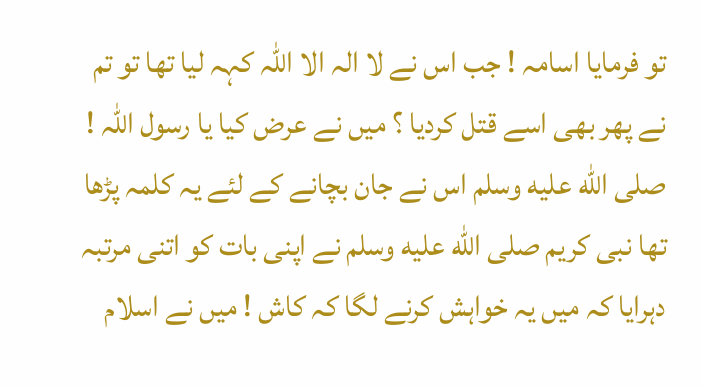تو فرمایا اسامہ ! جب اس نے لا الہ الا اللہ کہہ لیا تھا تو تم نے پھر بھی اسے قتل کردیا ؟ میں نے عرض کیا یا رسول اللہ ! صلى الله عليه وسلم اس نے جان بچانے کے لئے یہ کلمہ پڑھا تھا نبی کریم صلى الله عليه وسلم نے اپنی بات کو اتنی مرتبہ دہرایا کہ میں یہ خواہش کرنے لگا کہ کاش ! میں نے اسلام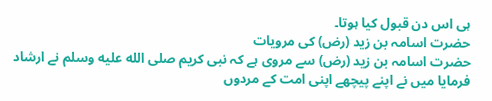ہی اس دن قبول کیا ہوتا۔
حضرت اسامہ بن زید (رض) کی مرویات
حضرت اسامہ بن زید (رض) سے مروی ہے کہ نبی کریم صلى الله عليه وسلم نے ارشاد فرمایا میں نے اپنے پیچھے اپنی امت کے مردوں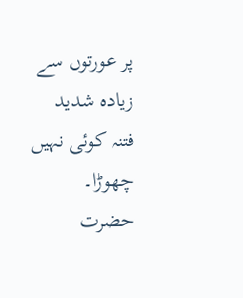پر عورتوں سے زیادہ شدید فتنہ کوئی نہیں چھوڑا۔
حضرت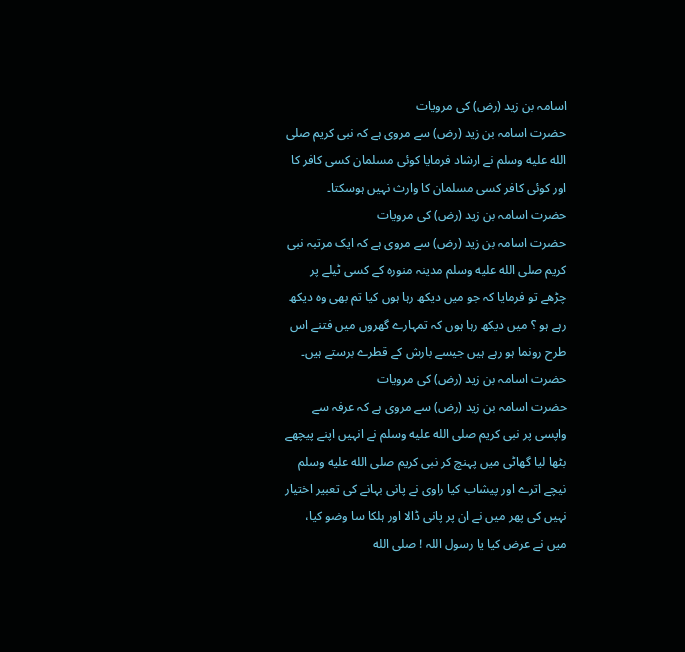اسامہ بن زید (رض) کی مرویات
حضرت اسامہ بن زید (رض) سے مروی ہے کہ نبی کریم صلى الله عليه وسلم نے ارشاد فرمایا کوئی مسلمان کسی کافر کا اور کوئی کافر کسی مسلمان کا وارث نہیں ہوسکتا۔
حضرت اسامہ بن زید (رض) کی مرویات
حضرت اسامہ بن زید (رض) سے مروی ہے کہ ایک مرتبہ نبی کریم صلى الله عليه وسلم مدینہ منورہ کے کسی ٹیلے پر چڑھے تو فرمایا کہ جو میں دیکھ رہا ہوں کیا تم بھی وہ دیکھ رہے ہو ؟ میں دیکھ رہا ہوں کہ تمہارے گھروں میں فتنے اس طرح رونما ہو رہے ہیں جیسے بارش کے قطرے برستے ہیں۔
حضرت اسامہ بن زید (رض) کی مرویات
حضرت اسامہ بن زید (رض) سے مروی ہے کہ عرفہ سے واپسی پر نبی کریم صلى الله عليه وسلم نے انہیں اپنے پیچھے بٹھا لیا گھاٹی میں پہنچ کر نبی کریم صلى الله عليه وسلم نیچے اترے اور پیشاب کیا راوی نے پانی بہانے کی تعبیر اختیار نہیں کی پھر میں نے ان پر پانی ڈالا اور ہلکا سا وضو کیا، میں نے عرض کیا یا رسول اللہ ! صلى الله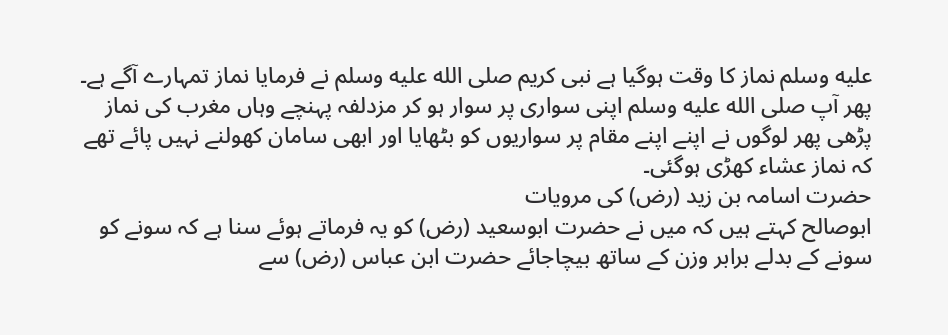عليه وسلم نماز کا وقت ہوگیا ہے نبی کریم صلى الله عليه وسلم نے فرمایا نماز تمہارے آگے ہے۔ پھر آپ صلى الله عليه وسلم اپنی سواری پر سوار ہو کر مزدلفہ پہنچے وہاں مغرب کی نماز پڑھی پھر لوگوں نے اپنے اپنے مقام پر سواریوں کو بٹھایا اور ابھی سامان کھولنے نہیں پائے تھے کہ نماز عشاء کھڑی ہوگئی۔
حضرت اسامہ بن زید (رض) کی مرویات
ابوصالح کہتے ہیں کہ میں نے حضرت ابوسعید (رض) کو یہ فرماتے ہوئے سنا ہے کہ سونے کو سونے کے بدلے برابر وزن کے ساتھ بیچاجائے حضرت ابن عباس (رض) سے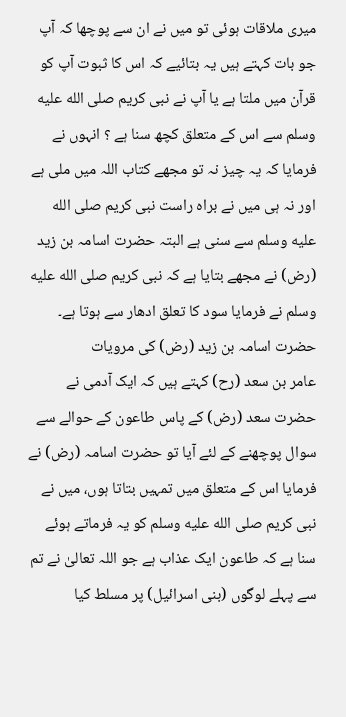میری ملاقات ہوئی تو میں نے ان سے پوچھا کہ آپ جو بات کہتے ہیں یہ بتائیے کہ اس کا ثبوت آپ کو قرآن میں ملتا ہے یا آپ نے نبی کریم صلى الله عليه وسلم سے اس کے متعلق کچھ سنا ہے ؟ انہوں نے فرمایا کہ یہ چیز نہ تو مجھے کتاب اللہ میں ملی ہے اور نہ ہی میں نے براہ راست نبی کریم صلى الله عليه وسلم سے سنی ہے البتہ حضرت اسامہ بن زید (رض) نے مجھے بتایا ہے کہ نبی کریم صلى الله عليه وسلم نے فرمایا سود کا تعلق ادھار سے ہوتا ہے۔
حضرت اسامہ بن زید (رض) کی مرویات
عامر بن سعد (رح) کہتے ہیں کہ ایک آدمی نے حضرت سعد (رض) کے پاس طاعون کے حوالے سے سوال پوچھنے کے لئے آیا تو حضرت اسامہ (رض) نے فرمایا اس کے متعلق میں تمہیں بتاتا ہوں، میں نے نبی کریم صلى الله عليه وسلم کو یہ فرماتے ہوئے سنا ہے کہ طاعون ایک عذاب ہے جو اللہ تعالیٰ نے تم سے پہلے لوگوں (بنی اسرائیل) پر مسلط کیا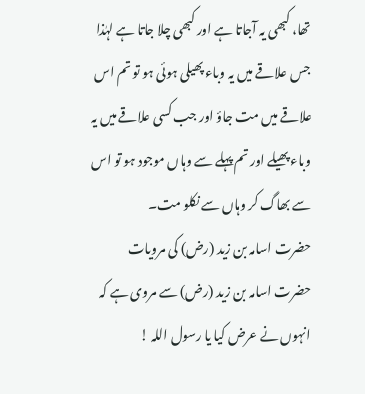تھا، کبھی یہ آجاتا ہے اور کبھی چلا جاتا ہے لہٰذا جس علاقے میں یہ وباء پھیلی ہوئی ہو تو تم اس علاقے میں مت جاؤ اور جب کسی علاقے میں یہ وباء پھیلے اور تم پہلے سے وہاں موجود ہو تو اس سے بھاگ کر وہاں سے نکلو مت۔
حضرت اسامہ بن زید (رض) کی مرویات
حضرت اسامہ بن زید (رض) سے مروی ہے کہ انہوں نے عرض کیا یا رسول اللہ !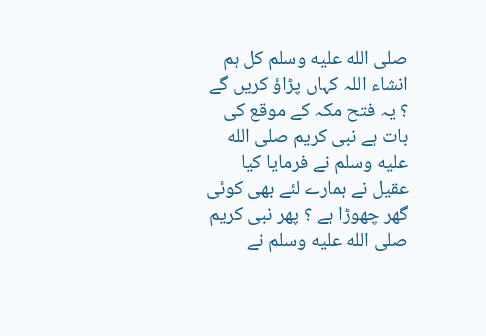صلى الله عليه وسلم کل ہم انشاء اللہ کہاں پڑاؤ کریں گے ؟ یہ فتح مکہ کے موقع کی بات ہے نبی کریم صلى الله عليه وسلم نے فرمایا کیا عقیل نے ہمارے لئے بھی کوئی گھر چھوڑا ہے ؟ پھر نبی کریم صلى الله عليه وسلم نے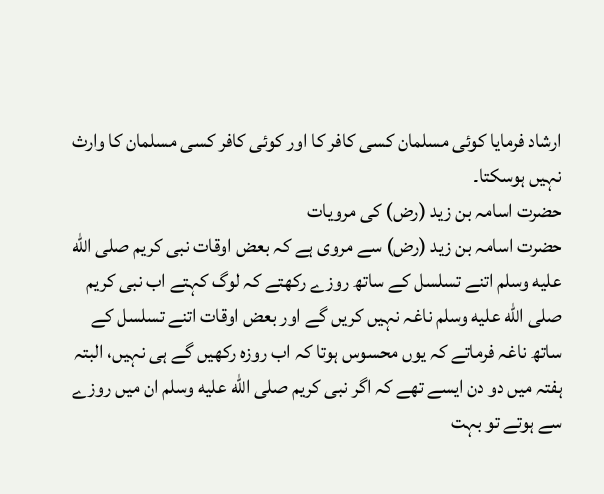ارشاد فرمایا کوئی مسلمان کسی کافر کا اور کوئی کافر کسی مسلمان کا وارث نہیں ہوسکتا۔
حضرت اسامہ بن زید (رض) کی مرویات
حضرت اسامہ بن زید (رض) سے مروی ہے کہ بعض اوقات نبی کریم صلى الله عليه وسلم اتنے تسلسل کے ساتھ روزے رکھتے کہ لوگ کہتے اب نبی کریم صلى الله عليه وسلم ناغہ نہیں کریں گے اور بعض اوقات اتنے تسلسل کے ساتھ ناغہ فرماتے کہ یوں محسوس ہوتا کہ اب روزہ رکھیں گے ہی نہیں، البتہ ہفتہ میں دو دن ایسے تھے کہ اگر نبی کریم صلى الله عليه وسلم ان میں روزے سے ہوتے تو بہت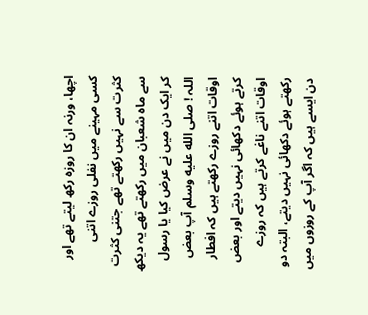اچھا، ورنہ ان کا روزہ رکھ لیتے تھے اور کسی مہینے میں نفلی روزے اتنی کثرت سے نہیں رکھتے تھے جتنی کثرت سے ماہ شعبان میں رکھتے تھے یہ دیکھ کر ایک دن میں نے عرض کیا یا رسول اللہ ! صلى الله عليه وسلم آپ بعض اوقات اتنے روزے رکھتے ہیں کہ افطار کرتے ہوئے دکھائی نہیں دیتے اور بعض اوقات اتنے ناغے کرتے ہیں کہ روزے رکھتے ہوئے دکھائی نہیں دیتے، البتہ دو دن ایسے ہیں کہ اگر آپ کے روزوں میں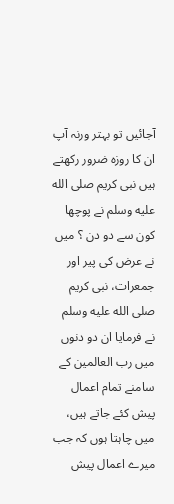آجائیں تو بہتر ورنہ آپ ان کا روزہ ضرور رکھتے ہیں نبی کریم صلى الله عليه وسلم نے پوچھا کون سے دو دن ؟ میں نے عرض کی پیر اور جمعرات، نبی کریم صلى الله عليه وسلم نے فرمایا ان دو دنوں میں رب العالمین کے سامنے تمام اعمال پیش کئے جاتے ہیں، میں چاہتا ہوں کہ جب میرے اعمال پیش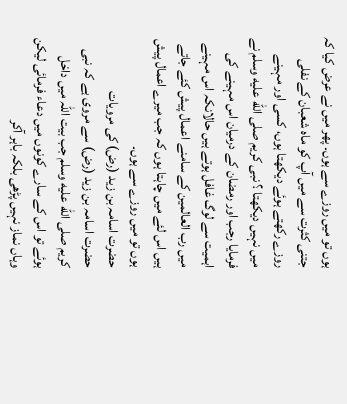ہوں تو میں روزے سے ہوں۔ پھر میں نے عرض کیا کہ جتنی کثرت سے میں آپ کو ماہ شعبان کے نفلی روزے رکھتے ہوئے دیکھتا ہوں، کسی اور مہینے میں نہیں دیکھتا ؟ نبی کریم صلى الله عليه وسلم نے فرمایا رجب اور رمضان کے درمیان اس مہینے کی اہمیت سے لوگ غافل ہوتے ہیں حالانکہ اس مہینے میں رب العالمین کے سامنے اعمال پیش کئے جاتے ہیں اس لئے میں چاہتا ہوں کہ جب میرے اعمال پیش ہوں تو میں روزے سے ہوں۔
حضرت اسامہ بن زید (رض) کی مرویات
حضرت اسامہ بن زید (رض) سے مروی ہے کہ نبی کریم صلى الله عليه وسلم جب بیت اللہ میں داخل ہوئے تو اس کے سارے کونوں میں دعاء فرمائی لیکن وہاں نماز نہیں پڑھی بلکہ باہر آکر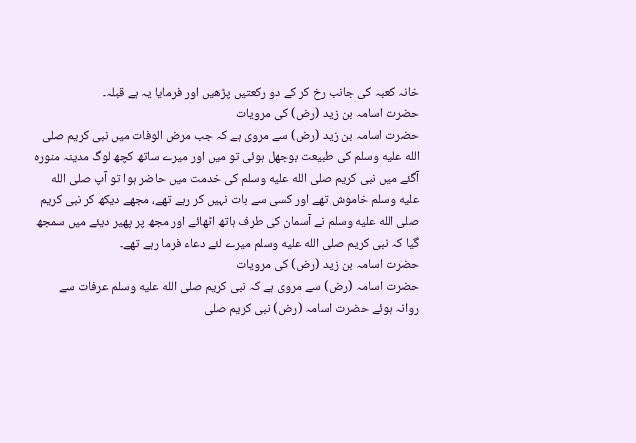خانہ کعبہ کی جانب رخ کر کے دو رکعتیں پڑھیں اور فرمایا یہ ہے قبلہ۔
حضرت اسامہ بن زید (رض) کی مرویات
حضرت اسامہ بن زید (رض) سے مروی ہے کہ جب مرض الوفات میں نبی کریم صلى الله عليه وسلم کی طبیعت بوجھل ہوئی تو میں اور میرے ساتھ کچھ لوگ مدینہ منورہ آگئے میں نبی کریم صلى الله عليه وسلم کی خدمت میں حاضر ہوا تو آپ صلى الله عليه وسلم خاموش تھے اور کسی سے بات نہیں کر رہے تھے، مجھے دیکھ کر نبی کریم صلى الله عليه وسلم نے آسمان کی طرف ہاتھ اٹھائے اور مجھ پر پھیر دیئے میں سمجھ گیا کہ نبی کریم صلى الله عليه وسلم میرے لئے دعاء فرما رہے تھے۔
حضرت اسامہ بن زید (رض) کی مرویات
حضرت اسامہ (رض) سے مروی ہے کہ نبی کریم صلى الله عليه وسلم عرفات سے روانہ ہوئے حضرت اسامہ (رض) نبی کریم صلى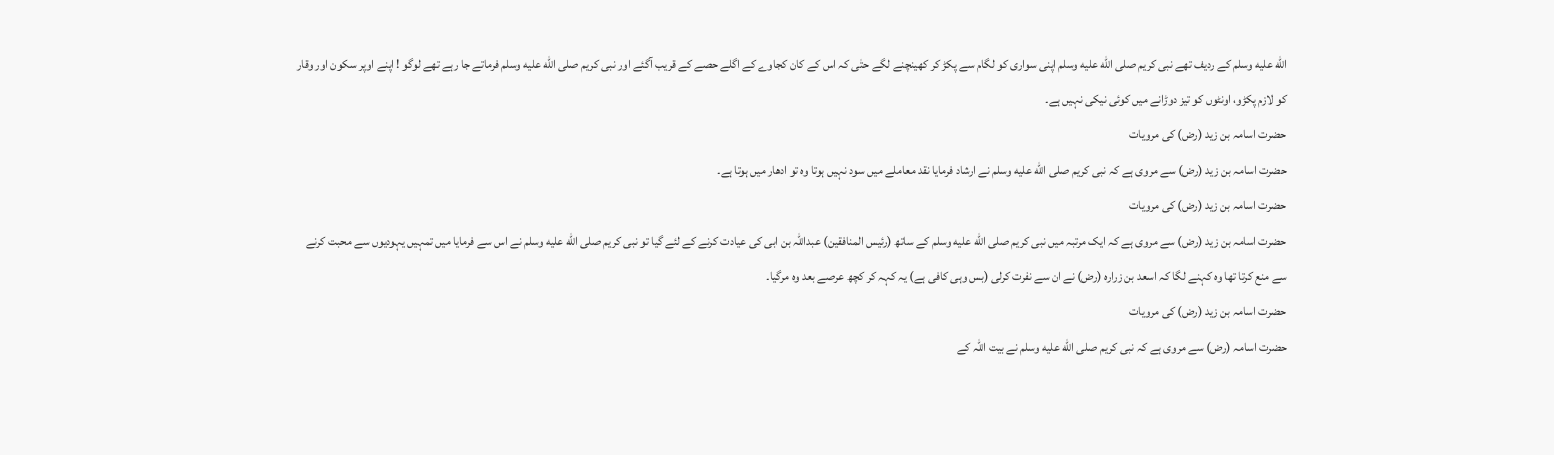الله عليه وسلم کے ردیف تھے نبی کریم صلى الله عليه وسلم اپنی سواری کو لگام سے پکڑ کر کھینچنے لگے حتٰی کہ اس کے کان کجاوے کے اگلے حصے کے قریب آگئے اور نبی کریم صلى الله عليه وسلم فرماتے جا رہے تھے لوگو ! اپنے اوپر سکون اور وقار کو لازم پکڑو، اونٹوں کو تیز دوڑانے میں کوئی نیکی نہیں ہے۔
حضرت اسامہ بن زید (رض) کی مرویات
حضرت اسامہ بن زید (رض) سے مروی ہے کہ نبی کریم صلى الله عليه وسلم نے ارشاد فرمایا نقد معاملے میں سود نہیں ہوتا وہ تو ادھار میں ہوتا ہے۔
حضرت اسامہ بن زید (رض) کی مرویات
حضرت اسامہ بن زید (رض) سے مروی ہے کہ ایک مرتبہ میں نبی کریم صلى الله عليه وسلم کے ساتھ (رئیس المنافقین) عبداللہ بن ابی کی عیادت کرنے کے لئے گیا تو نبی کریم صلى الله عليه وسلم نے اس سے فرمایا میں تمہیں یہودیوں سے محبت کرنے سے منع کرتا تھا وہ کہنے لگا کہ اسعد بن زرارہ (رض) نے ان سے نفرت کرلی (بس وہی کافی ہے) یہ کہہ کر کچھ عرصے بعد وہ مرگیا۔
حضرت اسامہ بن زید (رض) کی مرویات
حضرت اسامہ (رض) سے مروی ہے کہ نبی کریم صلى الله عليه وسلم نے بیت اللہ کے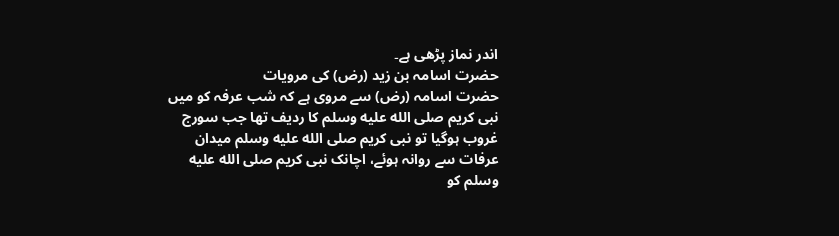اندر نماز پڑھی ہے۔
حضرت اسامہ بن زید (رض) کی مرویات
حضرت اسامہ (رض) سے مروی ہے کہ شب عرفہ کو میں نبی کریم صلى الله عليه وسلم کا ردیف تھا جب سورج غروب ہوگیا تو نبی کریم صلى الله عليه وسلم میدان عرفات سے روانہ ہوئے، اچانک نبی کریم صلى الله عليه وسلم کو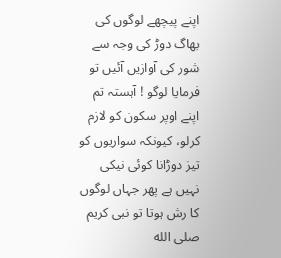اپنے پیچھے لوگوں کی بھاگ دوڑ کی وجہ سے شور کی آوازیں آئیں تو فرمایا لوگو ! آہستہ تم اپنے اوپر سکون کو لازم کرلو، کیونکہ سواریوں کو تیز دوڑانا کوئی نیکی نہیں ہے پھر جہاں لوگوں کا رش ہوتا تو نبی کریم صلى الله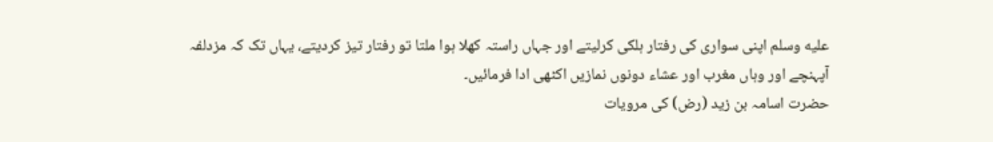عليه وسلم اپنی سواری کی رفتار ہلکی کرلیتے اور جہاں راستہ کھلا ہوا ملتا تو رفتار تیز کردیتے، یہاں تک کہ مزدلفہ آپہنچے اور وہاں مغرب اور عشاء دونوں نمازیں اکٹھی ادا فرمائیں۔
حضرت اسامہ بن زید (رض) کی مرویات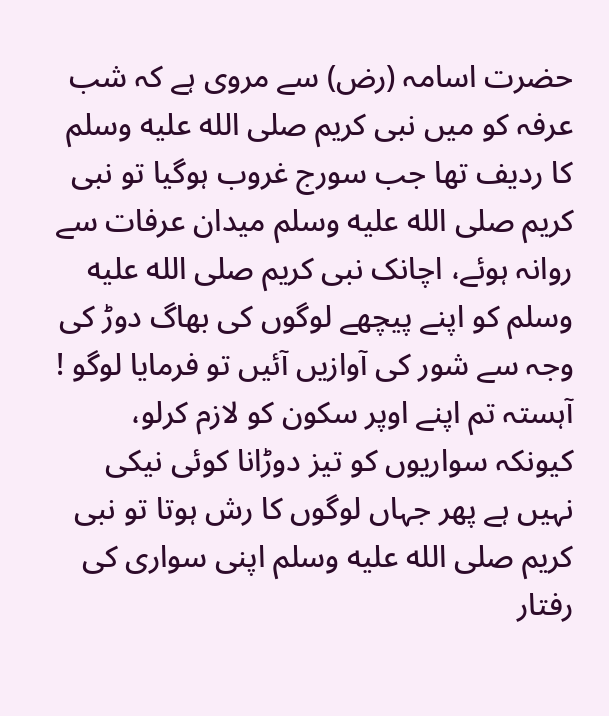حضرت اسامہ (رض) سے مروی ہے کہ شب عرفہ کو میں نبی کریم صلى الله عليه وسلم کا ردیف تھا جب سورج غروب ہوگیا تو نبی کریم صلى الله عليه وسلم میدان عرفات سے روانہ ہوئے، اچانک نبی کریم صلى الله عليه وسلم کو اپنے پیچھے لوگوں کی بھاگ دوڑ کی وجہ سے شور کی آوازیں آئیں تو فرمایا لوگو ! آہستہ تم اپنے اوپر سکون کو لازم کرلو، کیونکہ سواریوں کو تیز دوڑانا کوئی نیکی نہیں ہے پھر جہاں لوگوں کا رش ہوتا تو نبی کریم صلى الله عليه وسلم اپنی سواری کی رفتار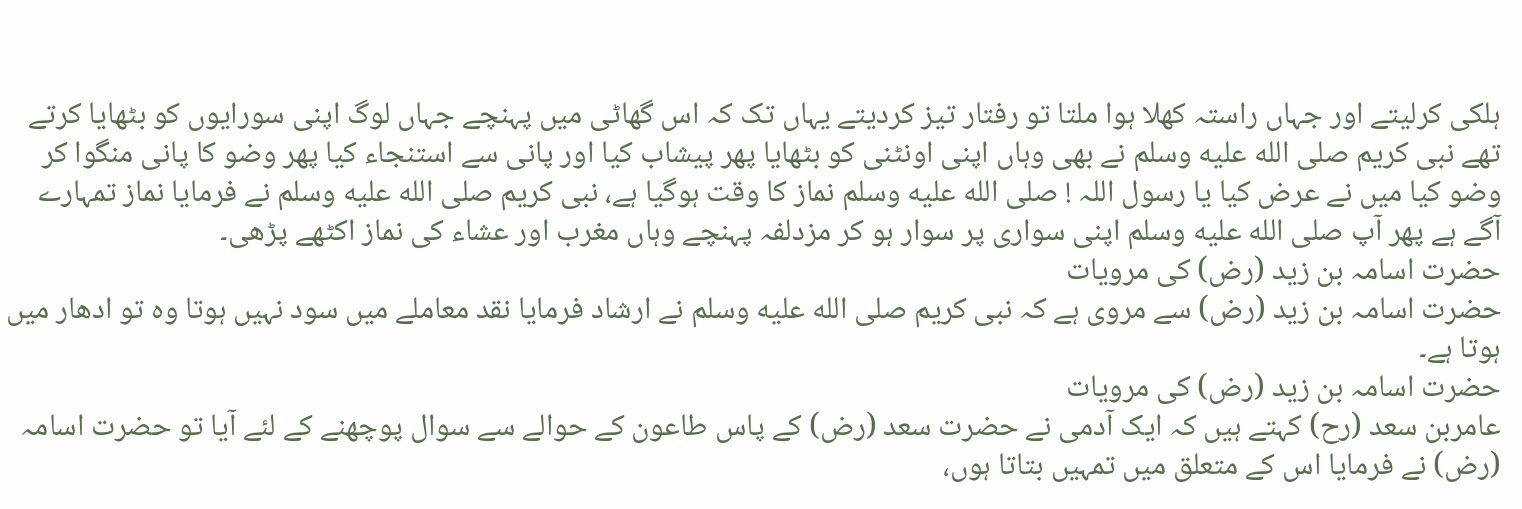ہلکی کرلیتے اور جہاں راستہ کھلا ہوا ملتا تو رفتار تیز کردیتے یہاں تک کہ اس گھاٹی میں پہنچے جہاں لوگ اپنی سورایوں کو بٹھایا کرتے تھے نبی کریم صلى الله عليه وسلم نے بھی وہاں اپنی اونٹنی کو بٹھایا پھر پیشاب کیا اور پانی سے استنجاء کیا پھر وضو کا پانی منگوا کر وضو کیا میں نے عرض کیا یا رسول اللہ ! صلى الله عليه وسلم نماز کا وقت ہوگیا ہے، نبی کریم صلى الله عليه وسلم نے فرمایا نماز تمہارے آگے ہے پھر آپ صلى الله عليه وسلم اپنی سواری پر سوار ہو کر مزدلفہ پہنچے وہاں مغرب اور عشاء کی نماز اکٹھے پڑھی۔
حضرت اسامہ بن زید (رض) کی مرویات
حضرت اسامہ بن زید (رض) سے مروی ہے کہ نبی کریم صلى الله عليه وسلم نے ارشاد فرمایا نقد معاملے میں سود نہیں ہوتا وہ تو ادھار میں ہوتا ہے۔
حضرت اسامہ بن زید (رض) کی مرویات
عامربن سعد (رح) کہتے ہیں کہ ایک آدمی نے حضرت سعد (رض) کے پاس طاعون کے حوالے سے سوال پوچھنے کے لئے آیا تو حضرت اسامہ (رض) نے فرمایا اس کے متعلق میں تمہیں بتاتا ہوں،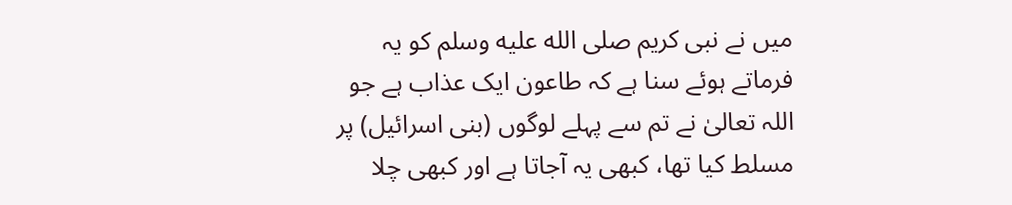میں نے نبی کریم صلى الله عليه وسلم کو یہ فرماتے ہوئے سنا ہے کہ طاعون ایک عذاب ہے جو اللہ تعالیٰ نے تم سے پہلے لوگوں (بنی اسرائیل) پر مسلط کیا تھا، کبھی یہ آجاتا ہے اور کبھی چلا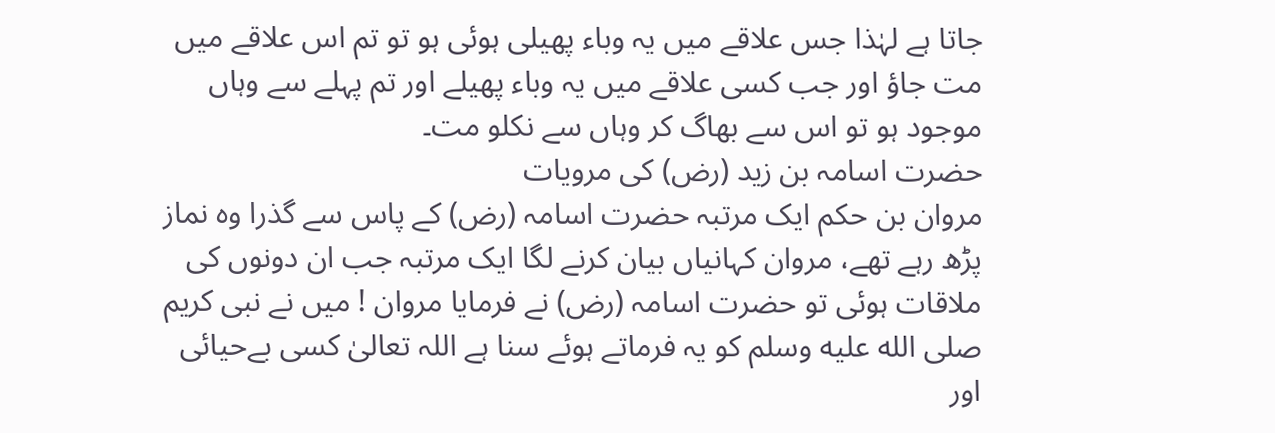جاتا ہے لہٰذا جس علاقے میں یہ وباء پھیلی ہوئی ہو تو تم اس علاقے میں مت جاؤ اور جب کسی علاقے میں یہ وباء پھیلے اور تم پہلے سے وہاں موجود ہو تو اس سے بھاگ کر وہاں سے نکلو مت۔
حضرت اسامہ بن زید (رض) کی مرویات
مروان بن حکم ایک مرتبہ حضرت اسامہ (رض) کے پاس سے گذرا وہ نماز پڑھ رہے تھے، مروان کہانیاں بیان کرنے لگا ایک مرتبہ جب ان دونوں کی ملاقات ہوئی تو حضرت اسامہ (رض) نے فرمایا مروان ! میں نے نبی کریم صلى الله عليه وسلم کو یہ فرماتے ہوئے سنا ہے اللہ تعالیٰ کسی بےحیائی اور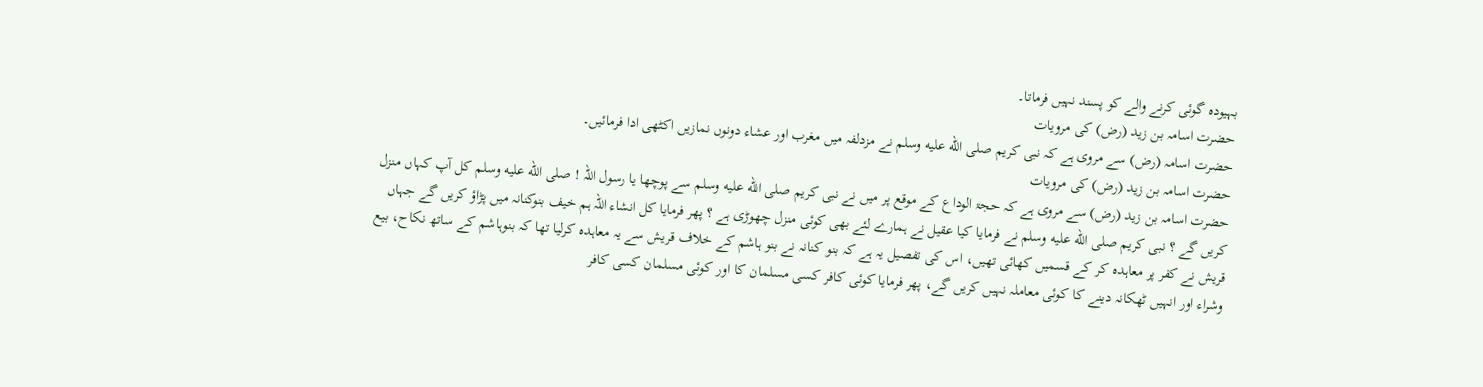بہیودہ گوئی کرنے والے کو پسند نہیں فرماتا۔
حضرت اسامہ بن زید (رض) کی مرویات
حضرت اسامہ (رض) سے مروی ہے کہ نبی کریم صلى الله عليه وسلم نے مزدلفہ میں مغرب اور عشاء دونوں نمازیں اکٹھی ادا فرمائیں۔
حضرت اسامہ بن زید (رض) کی مرویات
حضرت اسامہ بن زید (رض) سے مروی ہے کہ حجۃ الوداع کے موقع پر میں نے نبی کریم صلى الله عليه وسلم سے پوچھا یا رسول اللہ ! صلى الله عليه وسلم کل آپ کہاں منزل کریں گے ؟ نبی کریم صلى الله عليه وسلم نے فرمایا کیا عقیل نے ہمارے لئے بھی کوئی منزل چھوڑی ہے ؟ پھر فرمایا کل انشاء اللہ ہم خیف بنوکنانہ میں پڑاؤ کریں گے جہاں قریش نے کفر پر معاہدہ کر کے قسمیں کھائی تھیں، اس کی تفصیل یہ ہے کہ بنو کنانہ نے بنو ہاشم کے خلاف قریش سے یہ معاہدہ کرلیا تھا کہ بنوہاشم کے ساتھ نکاح، بیع وشراء اور انہیں ٹھکانہ دینے کا کوئی معاملہ نہیں کریں گے، پھر فرمایا کوئی کافر کسی مسلمان کا اور کوئی مسلمان کسی کافر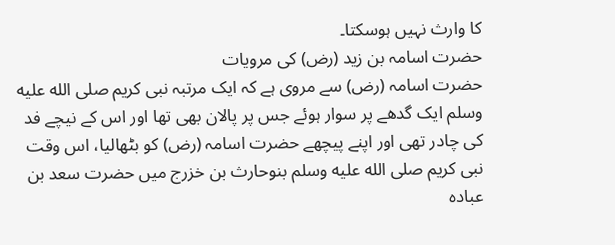کا وارث نہیں ہوسکتا۔
حضرت اسامہ بن زید (رض) کی مرویات
حضرت اسامہ (رض) سے مروی ہے کہ ایک مرتبہ نبی کریم صلى الله عليه وسلم ایک گدھے پر سوار ہوئے جس پر پالان بھی تھا اور اس کے نیچے فد کی چادر تھی اور اپنے پیچھے حضرت اسامہ (رض) کو بٹھالیا، اس وقت نبی کریم صلى الله عليه وسلم بنوحارث بن خزرج میں حضرت سعد بن عبادہ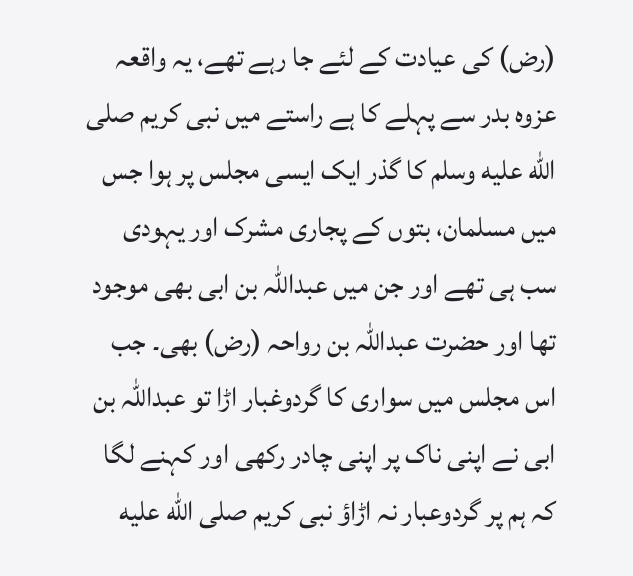(رض) کی عیادت کے لئے جا رہے تھے، یہ واقعہ عزوہ بدر سے پہلے کا ہے راستے میں نبی کریم صلى الله عليه وسلم کا گذر ایک ایسی مجلس پر ہوا جس میں مسلمان، بتوں کے پجاری مشرک اور یہودی سب ہی تھے اور جن میں عبداللہ بن ابی بھی موجود تھا اور حضرت عبداللہ بن رواحہ (رض) بھی۔ جب اس مجلس میں سواری کا گردوغبار اڑا تو عبداللہ بن ابی نے اپنی ناک پر اپنی چادر رکھی اور کہنے لگا کہ ہم پر گردوعبار نہ اڑاؤ نبی کریم صلى الله عليه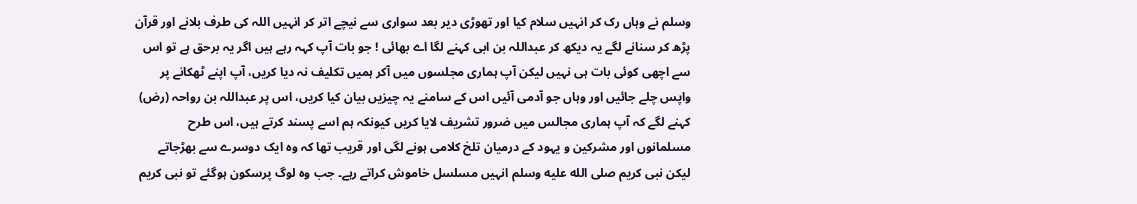وسلم نے وہاں رک کر انہیں سلام کیا اور تھوڑی دیر بعد سواری سے نیچے اتر کر انہیں اللہ کی طرف بلانے اور قرآن پڑھ کر سنانے لگے یہ دیکھ کر عبداللہ بن ابی کہنے لگا اے بھائی ! جو بات آپ کہہ رہے ہیں اگر یہ برحق ہے تو اس سے اچھی کوئی بات ہی نہیں لیکن آپ ہماری مجلسوں میں آکر ہمیں تکلیف نہ دیا کریں، آپ اپنے ٹھکانے پر واپس چلے جائیں اور وہاں جو آدمی آئیں اس کے سامنے یہ چیزیں بیان کیا کریں، اس پر عبداللہ بن رواحہ (رض) کہنے لگے کہ آپ ہماری مجالس میں ضرور تشریف لایا کریں کیونکہ ہم اسے پسند کرتے ہیں، اس طرح مسلمانوں اور مشرکین و یہود کے درمیان تلخ کلامی ہونے لگی اور قریب تھا کہ وہ ایک دوسرے سے بھڑجاتے لیکن نبی کریم صلى الله عليه وسلم انہیں مسلسل خاموش کراتے رہے۔ جب وہ لوگ پرسکون ہوگئے تو نبی کریم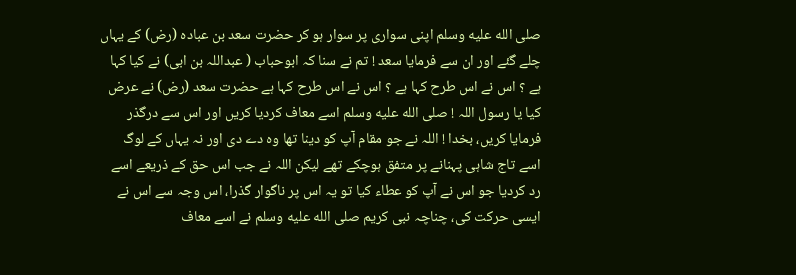صلى الله عليه وسلم اپنی سواری پر سوار ہو کر حضرت سعد بن عبادہ (رض) کے یہاں چلے گئے اور ان سے فرمایا سعد ! تم نے سنا کہ ابوحباب ( عبداللہ بن ابی) نے کیا کہا ہے ؟ اس نے اس طرح کہا ہے ؟ اس نے اس طرح کہا ہے حضرت سعد (رض) نے عرض کیا یا رسول اللہ ! صلى الله عليه وسلم اسے معاف کردیا کریں اور اس سے درگذر فرمایا کریں، بخدا ! اللہ نے جو مقام آپ کو دینا تھا وہ دے دی اور نہ یہاں کے لوگ اسے تاج شاہی پہنانے پر متفق ہوچکے تھے لیکن اللہ نے جب اس حق کے ذریعے اسے رد کردیا جو اس نے آپ کو عطاء کیا تو یہ اس پر ناگوار گذرا، اس وجہ سے اس نے ایسی حرکت کی، چناچہ نبی کریم صلى الله عليه وسلم نے اسے معاف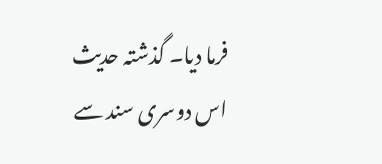فرما دیا۔ گذشتہ حدیث اس دوسری سند سے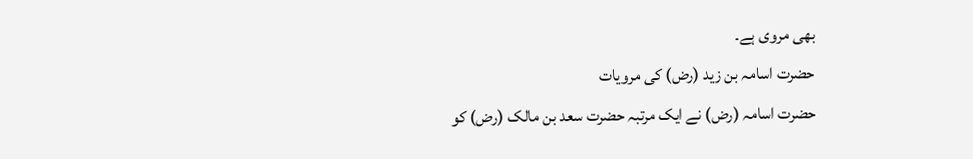بھی مروی ہے۔
حضرت اسامہ بن زید (رض) کی مرویات
حضرت اسامہ (رض) نے ایک مرتبہ حضرت سعد بن مالک (رض) کو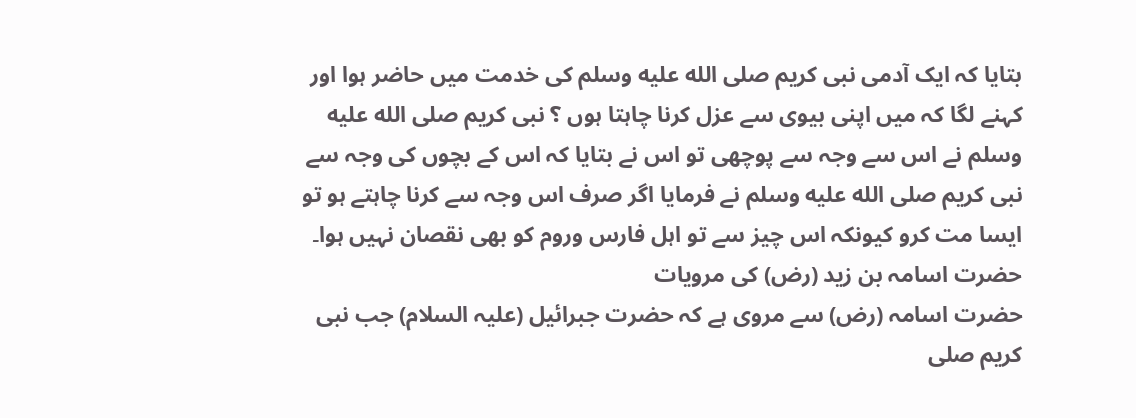بتایا کہ ایک آدمی نبی کریم صلى الله عليه وسلم کی خدمت میں حاضر ہوا اور کہنے لگا کہ میں اپنی بیوی سے عزل کرنا چاہتا ہوں ؟ نبی کریم صلى الله عليه وسلم نے اس سے وجہ سے پوچھی تو اس نے بتایا کہ اس کے بچوں کی وجہ سے نبی کریم صلى الله عليه وسلم نے فرمایا اگر صرف اس وجہ سے کرنا چاہتے ہو تو ایسا مت کرو کیونکہ اس چیز سے تو اہل فارس وروم کو بھی نقصان نہیں ہوا۔
حضرت اسامہ بن زید (رض) کی مرویات
حضرت اسامہ (رض) سے مروی ہے کہ حضرت جبرائیل (علیہ السلام) جب نبی کریم صلى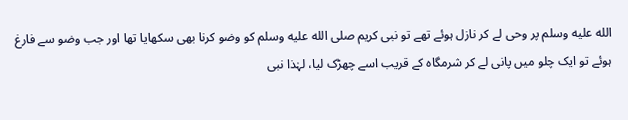الله عليه وسلم پر وحی لے کر نازل ہوئے تھے تو نبی کریم صلى الله عليه وسلم کو وضو کرنا بھی سکھایا تھا اور جب وضو سے فارغ ہوئے تو ایک چلو میں پانی لے کر شرمگاہ کے قریب اسے چھڑک لیا، لہٰذا نبی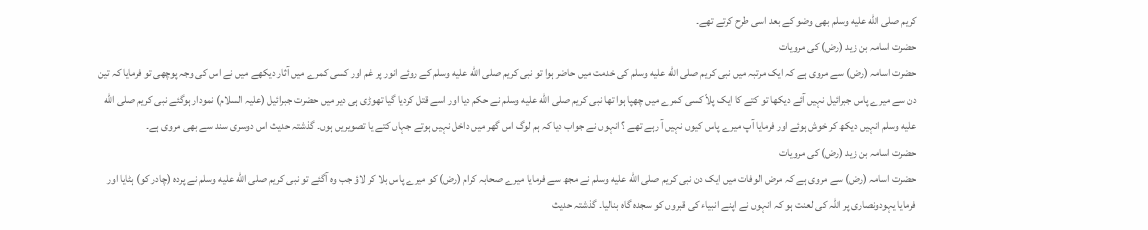کریم صلى الله عليه وسلم بھی وضو کے بعد اسی طرح کرتے تھے۔
حضرت اسامہ بن زید (رض) کی مرویات
حضرت اسامہ (رض) سے مروی ہے کہ ایک مرتبہ میں نبی کریم صلى الله عليه وسلم کی خدمت میں حاضر ہوا تو نبی کریم صلى الله عليه وسلم کے روئے انور پر غم اور کسی کمرے میں آثار دیکھے میں نے اس کی وجہ پوچھی تو فرمایا کہ تین دن سے میرے پاس جبرائیل نہیں آئے دیکھا تو کتے کا ایک پلاّ کسی کمرے میں چھپا ہوا تھا نبی کریم صلى الله عليه وسلم نے حکم دیا اور اسے قتل کردیا گیا تھوڑی ہی دیر میں حضرت جبرائیل (علیہ السلام) نمودار ہوگئے نبی کریم صلى الله عليه وسلم انہیں دیکھ کر خوش ہوئے اور فرمایا آپ میرے پاس کیوں نہیں آ رہے تھے ؟ انہوں نے جواب دیا کہ ہم لوگ اس گھر میں داخل نہیں ہوتے جہاں کتے یا تصویریں ہوں۔ گذشتہ حدیث اس دوسری سند سے بھی مروی ہے۔
حضرت اسامہ بن زید (رض) کی مرویات
حضرت اسامہ (رض) سے مروی ہے کہ مرض الوفات میں ایک دن نبی کریم صلى الله عليه وسلم نے مجھ سے فرمایا میرے صحابہ کرام (رض) کو میرے پاس بلا کر لاؤ جب وہ آگئے تو نبی کریم صلى الله عليه وسلم نے پردہ (چادر کو) ہٹایا اور فرمایا یہودونصاری پر اللہ کی لعنت ہو کہ انہوں نے اپنے انبیاء کی قبروں کو سجدہ گاہ بنالیا۔ گذشتہ حدیث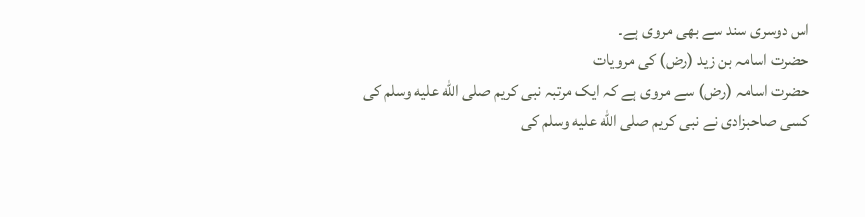اس دوسری سند سے بھی مروی ہے۔
حضرت اسامہ بن زید (رض) کی مرویات
حضرت اسامہ (رض) سے مروی ہے کہ ایک مرتبہ نبی کریم صلى الله عليه وسلم کی کسی صاحبزادی نے نبی کریم صلى الله عليه وسلم کی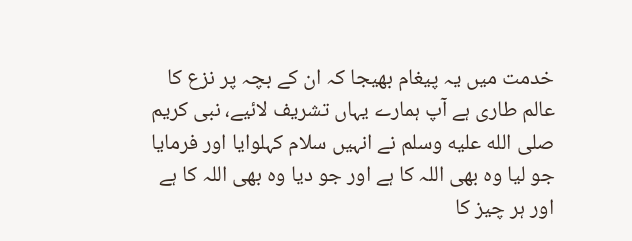خدمت میں یہ پیغام بھیجا کہ ان کے بچہ پر نزع کا عالم طاری ہے آپ ہمارے یہاں تشریف لائیے، نبی کریم صلى الله عليه وسلم نے انہیں سلام کہلوایا اور فرمایا جو لیا وہ بھی اللہ کا ہے اور جو دیا وہ بھی اللہ کا ہے اور ہر چیز کا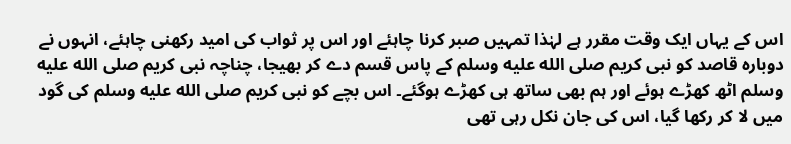اس کے یہاں ایک وقت مقرر ہے لہٰذا تمہیں صبر کرنا چاہئے اور اس پر ثواب کی امید رکھنی چاہئے، انہوں نے دوبارہ قاصد کو نبی کریم صلى الله عليه وسلم کے پاس قسم دے کر بھیجا، چناچہ نبی کریم صلى الله عليه وسلم اٹھ کھڑے ہوئے اور ہم بھی ساتھ ہی کھڑے ہوگئے۔ اس بچے کو نبی کریم صلى الله عليه وسلم کی گود میں لا کر رکھا گیا، اس کی جان نکل رہی تھی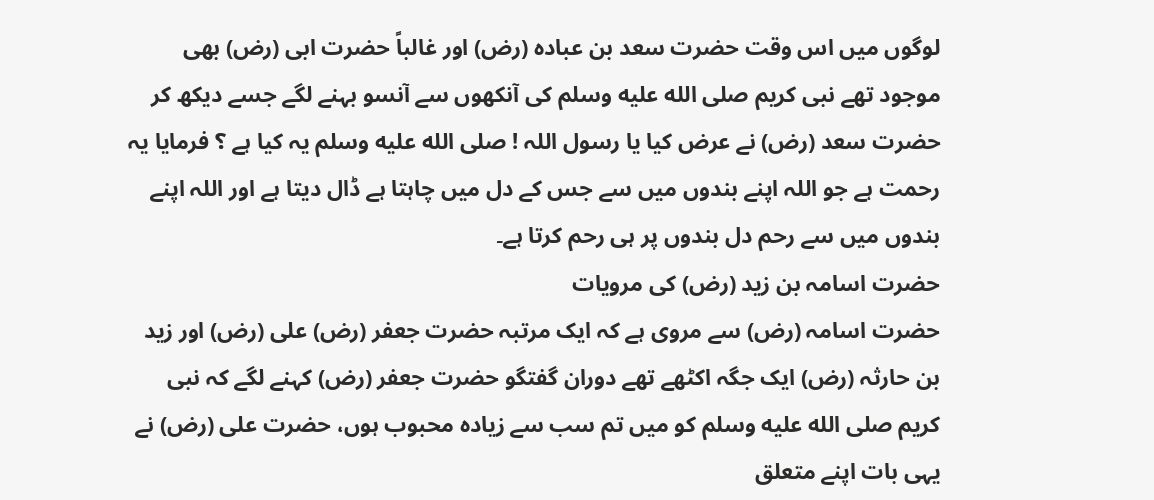لوگوں میں اس وقت حضرت سعد بن عبادہ (رض) اور غالباً حضرت ابی (رض) بھی موجود تھے نبی کریم صلى الله عليه وسلم کی آنکھوں سے آنسو بہنے لگے جسے دیکھ کر حضرت سعد (رض) نے عرض کیا یا رسول اللہ ! صلى الله عليه وسلم یہ کیا ہے ؟ فرمایا یہ رحمت ہے جو اللہ اپنے بندوں میں سے جس کے دل میں چاہتا ہے ڈال دیتا ہے اور اللہ اپنے بندوں میں سے رحم دل بندوں پر ہی رحم کرتا ہے۔
حضرت اسامہ بن زید (رض) کی مرویات
حضرت اسامہ (رض) سے مروی ہے کہ ایک مرتبہ حضرت جعفر (رض) علی (رض) اور زید بن حارثہ (رض) ایک جگہ اکٹھے تھے دوران گفتگو حضرت جعفر (رض) کہنے لگے کہ نبی کریم صلى الله عليه وسلم کو میں تم سب سے زیادہ محبوب ہوں، حضرت علی (رض) نے یہی بات اپنے متعلق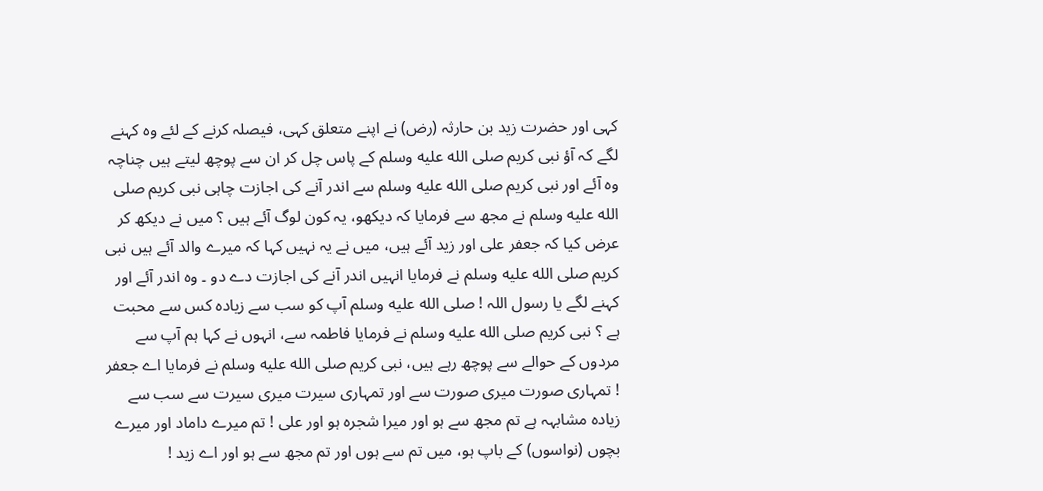کہی اور حضرت زید بن حارثہ (رض) نے اپنے متعلق کہی، فیصلہ کرنے کے لئے وہ کہنے لگے کہ آؤ نبی کریم صلى الله عليه وسلم کے پاس چل کر ان سے پوچھ لیتے ہیں چناچہ وہ آئے اور نبی کریم صلى الله عليه وسلم سے اندر آنے کی اجازت چاہی نبی کریم صلى الله عليه وسلم نے مجھ سے فرمایا کہ دیکھو، یہ کون لوگ آئے ہیں ؟ میں نے دیکھ کر عرض کیا کہ جعفر علی اور زید آئے ہیں، میں نے یہ نہیں کہا کہ میرے والد آئے ہیں نبی کریم صلى الله عليه وسلم نے فرمایا انہیں اندر آنے کی اجازت دے دو ۔ وہ اندر آئے اور کہنے لگے یا رسول اللہ ! صلى الله عليه وسلم آپ کو سب سے زیادہ کس سے محبت ہے ؟ نبی کریم صلى الله عليه وسلم نے فرمایا فاطمہ سے، انہوں نے کہا ہم آپ سے مردوں کے حوالے سے پوچھ رہے ہیں، نبی کریم صلى الله عليه وسلم نے فرمایا اے جعفر ! تمہاری صورت میری صورت سے اور تمہاری سیرت میری سیرت سے سب سے زیادہ مشابہہ ہے تم مجھ سے ہو اور میرا شجرہ ہو اور علی ! تم میرے داماد اور میرے بچوں (نواسوں) کے باپ ہو، میں تم سے ہوں اور تم مجھ سے ہو اور اے زید !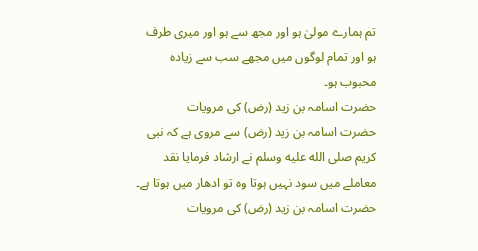تم ہمارے مولیٰ ہو اور مجھ سے ہو اور میری طرف ہو اور تمام لوگوں میں مجھے سب سے زیادہ محبوب ہو۔
حضرت اسامہ بن زید (رض) کی مرویات
حضرت اسامہ بن زید (رض) سے مروی ہے کہ نبی کریم صلى الله عليه وسلم نے ارشاد فرمایا نقد معاملے میں سود نہیں ہوتا وہ تو ادھار میں ہوتا ہے۔
حضرت اسامہ بن زید (رض) کی مرویات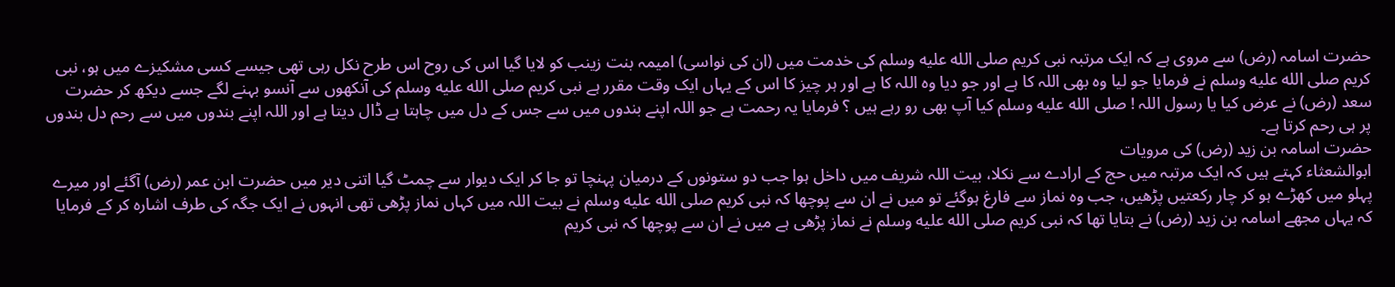حضرت اسامہ (رض) سے مروی ہے کہ ایک مرتبہ نبی کریم صلى الله عليه وسلم کی خدمت میں (ان کی نواسی) امیمہ بنت زینب کو لایا گیا اس کی روح اس طرح نکل رہی تھی جیسے کسی مشکیزے میں ہو، نبی کریم صلى الله عليه وسلم نے فرمایا جو لیا وہ بھی اللہ کا ہے اور جو دیا وہ اللہ کا ہے اور ہر چیز کا اس کے یہاں ایک وقت مقرر ہے نبی کریم صلى الله عليه وسلم کی آنکھوں سے آنسو بہنے لگے جسے دیکھ کر حضرت سعد (رض) نے عرض کیا یا رسول اللہ ! صلى الله عليه وسلم کیا آپ بھی رو رہے ہیں ؟ فرمایا یہ رحمت ہے جو اللہ اپنے بندوں میں سے جس کے دل میں چاہتا ہے ڈال دیتا ہے اور اللہ اپنے بندوں میں سے رحم دل بندوں پر ہی رحم کرتا ہے۔
حضرت اسامہ بن زید (رض) کی مرویات
ابوالشعثاء کہتے ہیں کہ ایک مرتبہ میں حج کے ارادے سے نکلا، بیت اللہ شریف میں داخل ہوا جب دو ستونوں کے درمیان پہنچا تو جا کر ایک دیوار سے چمٹ گیا اتنی دیر میں حضرت ابن عمر (رض) آگئے اور میرے پہلو میں کھڑے ہو کر چار رکعتیں پڑھیں، جب وہ نماز سے فارغ ہوگئے تو میں نے ان سے پوچھا کہ نبی کریم صلى الله عليه وسلم نے بیت اللہ میں کہاں نماز پڑھی تھی انہوں نے ایک جگہ کی طرف اشارہ کر کے فرمایا کہ یہاں مجھے اسامہ بن زید (رض) نے بتایا تھا کہ نبی کریم صلى الله عليه وسلم نے نماز پڑھی ہے میں نے ان سے پوچھا کہ نبی کریم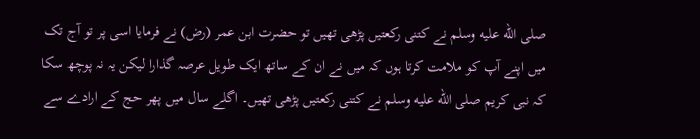صلى الله عليه وسلم نے کتنی رکعتیں پڑھی تھیں تو حضرت ابن عمر (رض) نے فرمایا اسی پر تو آج تک میں اپنے آپ کو ملامت کرتا ہوں کہ میں نے ان کے ساتھ ایک طویل عرصہ گذارا لیکن یہ نہ پوچھ سکا کہ نبی کریم صلى الله عليه وسلم نے کتنی رکعتیں پڑھی تھیں۔ اگلے سال میں پھر حج کے ارادے سے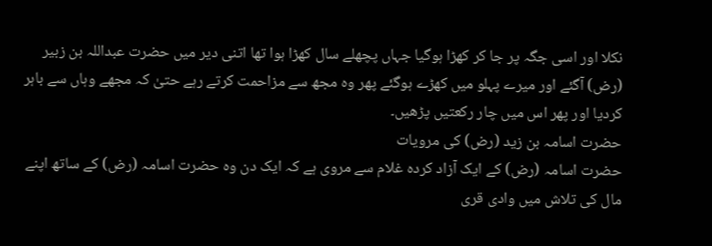نکلا اور اسی جگہ پر جا کر کھڑا ہوگیا جہاں پچھلے سال کھڑا ہوا تھا اتنی دیر میں حضرت عبداللہ بن زبیر (رض) آگئے اور میرے پہلو میں کھڑے ہوگئے پھر وہ مجھ سے مزاحمت کرتے رہے حتیٰ کہ مجھے وہاں سے باہر کردیا اور پھر اس میں چار رکعتیں پڑھیں۔
حضرت اسامہ بن زید (رض) کی مرویات
حضرت اسامہ (رض) کے ایک آزاد کردہ غلام سے مروی ہے کہ ایک دن وہ حضرت اسامہ (رض) کے ساتھ اپنے مال کی تلاش میں وادی قری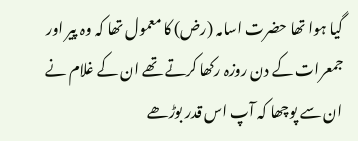گیا ہوا تھا حضرت اسامہ (رض) کا معمول تھا کہ وہ پیر اور جمعرات کے دن روزہ رکھا کرتے تھے ان کے غلام نے ان سے پوچھا کہ آپ اس قدر بوڑھے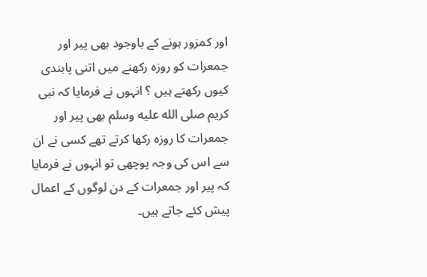اور کمزور ہونے کے باوجود بھی پیر اور جمعرات کو روزہ رکھنے میں اتنی پابندی کیوں رکھتے ہیں ؟ انہوں نے فرمایا کہ نبی کریم صلى الله عليه وسلم بھی پیر اور جمعرات کا روزہ رکھا کرتے تھے کسی نے ان سے اس کی وجہ پوچھی تو انہوں نے فرمایا کہ پیر اور جمعرات کے دن لوگوں کے اعمال پیش کئے جاتے ہیں۔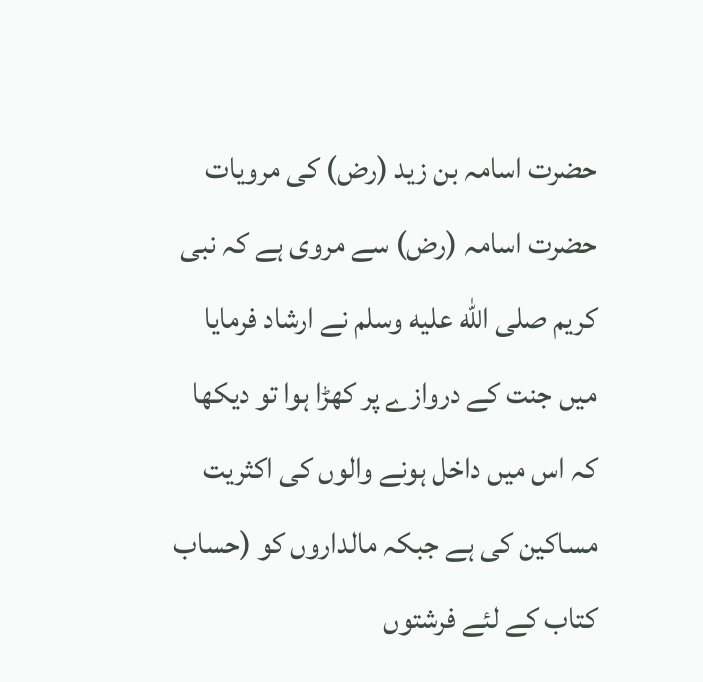حضرت اسامہ بن زید (رض) کی مرویات
حضرت اسامہ (رض) سے مروی ہے کہ نبی کریم صلى الله عليه وسلم نے ارشاد فرمایا میں جنت کے دروازے پر کھڑا ہوا تو دیکھا کہ اس میں داخل ہونے والوں کی اکثریت مساکین کی ہے جبکہ مالداروں کو (حساب کتاب کے لئے فرشتوں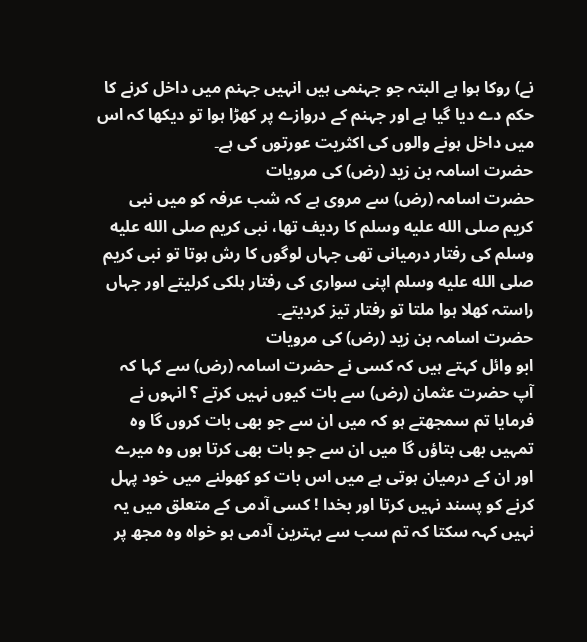نے) روکا ہوا ہے البتہ جو جہنمی ہیں انہیں جہنم میں داخل کرنے کا حکم دے دیا گیا ہے اور جہنم کے دروازے پر کھڑا ہوا تو دیکھا کہ اس میں داخل ہونے والوں کی اکثریت عورتوں کی ہے۔
حضرت اسامہ بن زید (رض) کی مرویات
حضرت اسامہ (رض) سے مروی ہے کہ شب عرفہ کو میں نبی کریم صلى الله عليه وسلم کا ردیف تھا، نبی کریم صلى الله عليه وسلم کی رفتار درمیانی تھی جہاں لوگوں کا رش ہوتا تو نبی کریم صلى الله عليه وسلم اپنی سواری کی رفتار ہلکی کرلیتے اور جہاں راستہ کھلا ہوا ملتا تو رفتار تیز کردیتے۔
حضرت اسامہ بن زید (رض) کی مرویات
ابو وائل کہتے ہیں کہ کسی نے حضرت اسامہ (رض) سے کہا کہ آپ حضرت عثمان (رض) سے بات کیوں نہیں کرتے ؟ انہوں نے فرمایا تم سمجھتے ہو کہ میں ان سے جو بھی بات کروں گا وہ تمہیں بھی بتاؤں گا میں ان سے جو بات بھی کرتا ہوں وہ میرے اور ان کے درمیان ہوتی ہے میں اس بات کو کھولنے میں خود پہل کرنے کو پسند نہیں کرتا اور بخدا ! کسی آدمی کے متعلق میں یہ نہیں کہہ سکتا کہ تم سب سے بہترین آدمی ہو خواہ وہ مجھ پر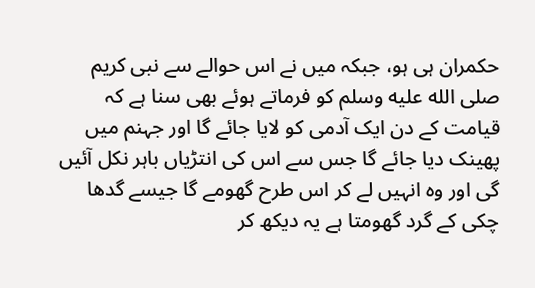حکمران ہی ہو، جبکہ میں نے اس حوالے سے نبی کریم صلى الله عليه وسلم کو فرماتے ہوئے بھی سنا ہے کہ قیامت کے دن ایک آدمی کو لایا جائے گا اور جہنم میں پھینک دیا جائے گا جس سے اس کی انتڑیاں باہر نکل آئیں گی اور وہ انہیں لے کر اس طرح گھومے گا جیسے گدھا چکی کے گرد گھومتا ہے یہ دیکھ کر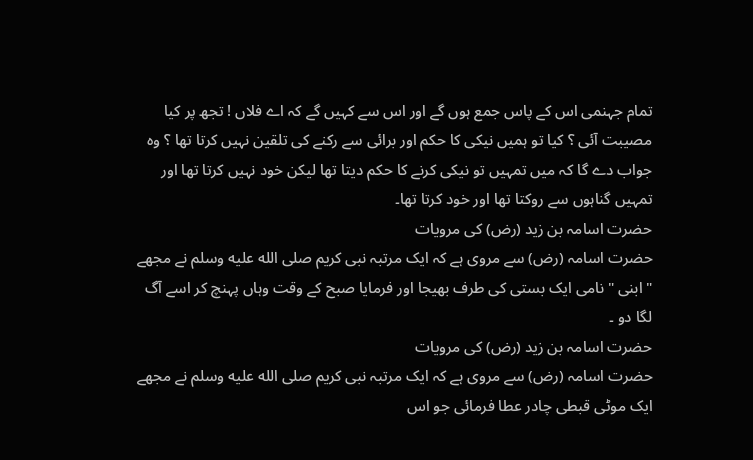تمام جہنمی اس کے پاس جمع ہوں گے اور اس سے کہیں گے کہ اے فلاں ! تجھ پر کیا مصیبت آئی ؟ کیا تو ہمیں نیکی کا حکم اور برائی سے رکنے کی تلقین نہیں کرتا تھا ؟ وہ جواب دے گا کہ میں تمہیں تو نیکی کرنے کا حکم دیتا تھا لیکن خود نہیں کرتا تھا اور تمہیں گناہوں سے روکتا تھا اور خود کرتا تھا۔
حضرت اسامہ بن زید (رض) کی مرویات
حضرت اسامہ (رض) سے مروی ہے کہ ایک مرتبہ نبی کریم صلى الله عليه وسلم نے مجھے " ابنی " نامی ایک بستی کی طرف بھیجا اور فرمایا صبح کے وقت وہاں پہنچ کر اسے آگ لگا دو ۔
حضرت اسامہ بن زید (رض) کی مرویات
حضرت اسامہ (رض) سے مروی ہے کہ ایک مرتبہ نبی کریم صلى الله عليه وسلم نے مجھے ایک موٹی قبطی چادر عطا فرمائی جو اس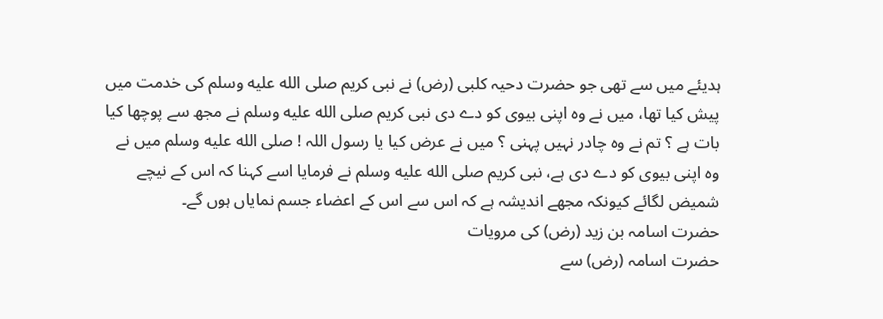ہدیئے میں سے تھی جو حضرت دحیہ کلبی (رض) نے نبی کریم صلى الله عليه وسلم کی خدمت میں پیش کیا تھا، میں نے وہ اپنی بیوی کو دے دی نبی کریم صلى الله عليه وسلم نے مجھ سے پوچھا کیا بات ہے ؟ تم نے وہ چادر نہیں پہنی ؟ میں نے عرض کیا یا رسول اللہ ! صلى الله عليه وسلم میں نے وہ اپنی بیوی کو دے دی ہے، نبی کریم صلى الله عليه وسلم نے فرمایا اسے کہنا کہ اس کے نیچے شمیض لگائے کیونکہ مجھے اندیشہ ہے کہ اس سے اس کے اعضاء جسم نمایاں ہوں گے۔
حضرت اسامہ بن زید (رض) کی مرویات
حضرت اسامہ (رض) سے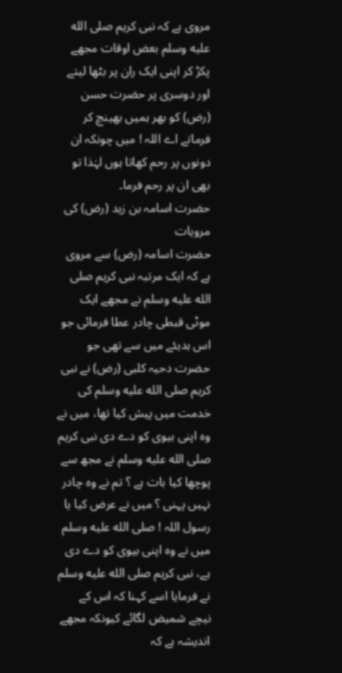مروی ہے کہ نبی کریم صلى الله عليه وسلم بعض اوقات مجھے پکڑ کر اپنی ایک ران پر بٹھا لیتے اور دوسری پر حضرت حسن (رض) کو بھر ہمیں بھینچ کر فرماتے اے اللہ ! میں چونکہ ان دونوں پر رحم کھاتا ہوں لہٰذا تو بھی ان پر رحم فرما۔
حضرت اسامہ بن زید (رض) کی مرویات
حضرت اسامہ (رض) سے مروی ہے کہ ایک مرتبہ نبی کریم صلى الله عليه وسلم نے مجھے ایک موٹی قبطی چادر عطا فرمائی جو اس ہدیئے میں سے تھی جو حضرت دحیہ کلبی (رض) نے نبی کریم صلى الله عليه وسلم کی خدمت میں پیش کیا تھا، میں نے وہ اپنی بیوی کو دے دی نبی کریم صلى الله عليه وسلم نے مجھ سے پوچھا کیا بات ہے ؟ تم نے وہ چادر نہیں پہنی ؟ میں نے عرض کیا یا رسول اللہ ! صلى الله عليه وسلم میں نے وہ اپنی بیوی کو دے دی ہے، نبی کریم صلى الله عليه وسلم نے فرمایا اسے کہنا کہ اس کے نیچے شمیض لگائے کیونکہ مجھے اندیشہ ہے کہ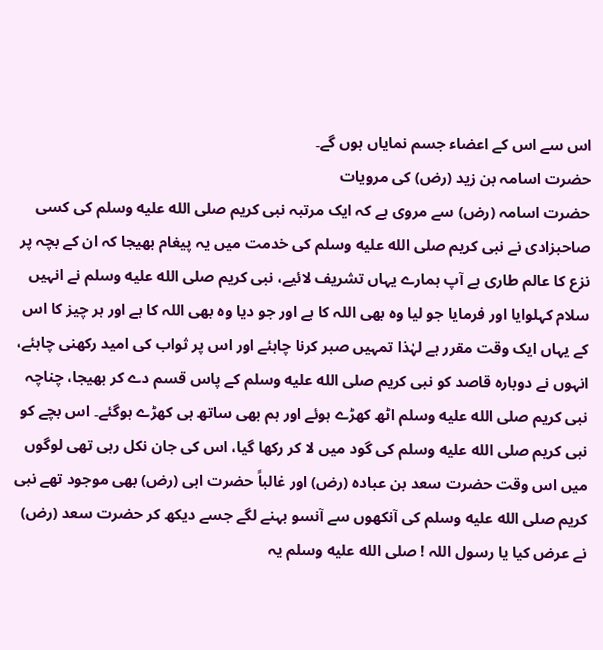اس سے اس کے اعضاء جسم نمایاں ہوں گے۔
حضرت اسامہ بن زید (رض) کی مرویات
حضرت اسامہ (رض) سے مروی ہے کہ ایک مرتبہ نبی کریم صلى الله عليه وسلم کی کسی صاحبزادی نے نبی کریم صلى الله عليه وسلم کی خدمت میں یہ پیغام بھیجا کہ ان کے بچہ پر نزع کا عالم طاری ہے آپ ہمارے یہاں تشریف لائیے، نبی کریم صلى الله عليه وسلم نے انہیں سلام کہلوایا اور فرمایا جو لیا وہ بھی اللہ کا ہے اور جو دیا وہ بھی اللہ کا ہے اور ہر چیز کا اس کے یہاں ایک وقت مقرر ہے لہٰذا تمہیں صبر کرنا چاہئے اور اس پر ثواب کی امید رکھنی چاہئے، انہوں نے دوبارہ قاصد کو نبی کریم صلى الله عليه وسلم کے پاس قسم دے کر بھیجا، چناچہ نبی کریم صلى الله عليه وسلم اٹھ کھڑے ہوئے اور ہم بھی ساتھ ہی کھڑے ہوگئے۔ اس بچے کو نبی کریم صلى الله عليه وسلم کی گود میں لا کر رکھا گیا، اس کی جان نکل رہی تھی لوگوں میں اس وقت حضرت سعد بن عبادہ (رض) اور غالباً حضرت ابی (رض) بھی موجود تھے نبی کریم صلى الله عليه وسلم کی آنکھوں سے آنسو بہنے لگے جسے دیکھ کر حضرت سعد (رض) نے عرض کیا یا رسول اللہ ! صلى الله عليه وسلم یہ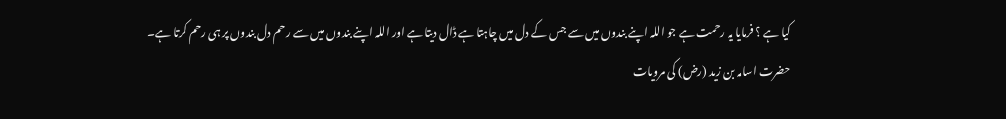کیا ہے ؟ فرمایا یہ رحمت ہے جو اللہ اپنے بندوں میں سے جس کے دل میں چاہتا ہے ڈال دیتا ہے اور اللہ اپنے بندوں میں سے رحم دل بندوں پر ہی رحم کرتا ہے۔
حضرت اسامہ بن زید (رض) کی مرویات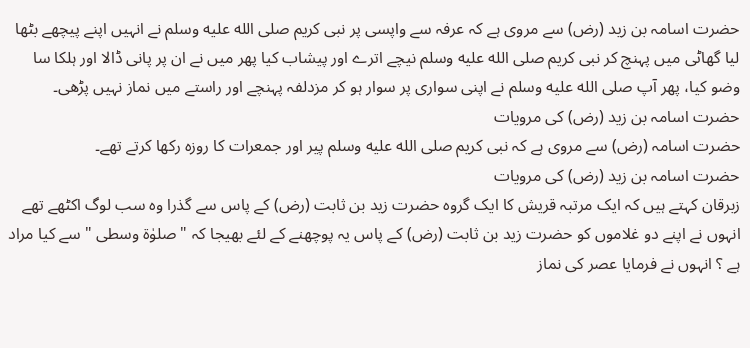حضرت اسامہ بن زید (رض) سے مروی ہے کہ عرفہ سے واپسی پر نبی کریم صلى الله عليه وسلم نے انہیں اپنے پیچھے بٹھا لیا گھاٹی میں پہنچ کر نبی کریم صلى الله عليه وسلم نیچے اترے اور پیشاب کیا پھر میں نے ان پر پانی ڈالا اور ہلکا سا وضو کیا، پھر آپ صلى الله عليه وسلم نے اپنی سواری پر سوار ہو کر مزدلفہ پہنچے اور راستے میں نماز نہیں پڑھی۔
حضرت اسامہ بن زید (رض) کی مرویات
حضرت اسامہ (رض) سے مروی ہے کہ نبی کریم صلى الله عليه وسلم پیر اور جمعرات کا روزہ رکھا کرتے تھے۔
حضرت اسامہ بن زید (رض) کی مرویات
زبرقان کہتے ہیں کہ ایک مرتبہ قریش کا ایک گروہ حضرت زید بن ثابت (رض) کے پاس سے گذرا وہ سب لوگ اکٹھے تھے انہوں نے اپنے دو غلاموں کو حضرت زید بن ثابت (رض) کے پاس یہ پوچھنے کے لئے بھیجا کہ " صلوٰۃ وسطی " سے کیا مراد ہے ؟ انہوں نے فرمایا عصر کی نماز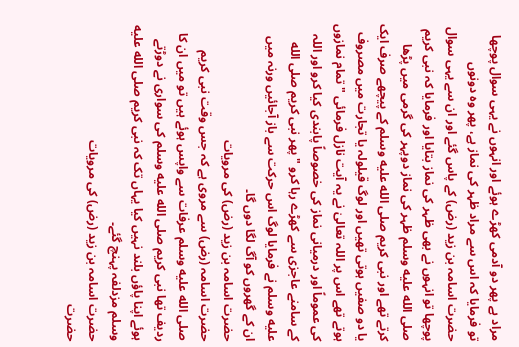مراد ہے پھر دو آدمی کھڑے ہوئے اور انہوں نے یہی سوال پوچھا تو فرمایا کہ اس سے مراد ظہر کی نماز ہے، پھر وہ دونوں حضرت اسامہ بن زید (رض) کے پاس گئے اور ان سے یہی سوال پوچھا تو انہوں نے بھی ظہر کی نماز بتایا اور فرمایا کہ نبی کریم صلى الله عليه وسلم ظہر کی نماز دوپہر کی گرمی میں پڑھا کرتے تھے اور نبی کریم صلى الله عليه وسلم کے پیچھے صرف ایک یا دو صفیں ہوتی تھیں اور لوگ قیلولہ یا تجارت میں مصروف ہوتے تھے اس پر اللہ تعالیٰ نے یہ آیت نازل فرمائی " تمام نمازوں کی عموماً اور درمیانی نماز کی خصوصاً پابندی کیا کرو اور اللہ کے سامنے عاجزی سے کھڑے رہا کرو " پھر نبی کریم صلى الله عليه وسلم نے فرمایا لوگ اس حرکت سے باز آجائیں ورنہ میں ان کے گھروں کو آگ لگا دوں گا۔
حضرت اسامہ بن زید (رض) کی مرویات
حضرت اسامہ (رض) سے مروی ہے کہ جس وقت نبی کریم صلى الله عليه وسلم عرفات سے واپس ہوئے ہیں تو میں ان کا ردیف تھا نبی کریم صلى الله عليه وسلم کی سواری نے دوڑتے ہوئے اپنا پاؤں بلند نہیں کیا یہاں تک کہ نبی کریم صلى الله عليه وسلم مزدلفہ پہنچ گئے۔
حضرت اسامہ بن زید (رض) کی مرویات
حضرت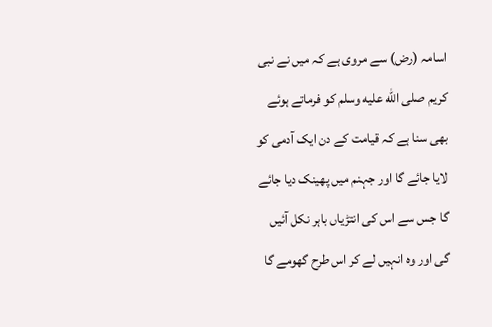اسامہ (رض) سے مروی ہے کہ میں نے نبی کریم صلى الله عليه وسلم کو فرماتے ہوئے بھی سنا ہے کہ قیامت کے دن ایک آدمی کو لایا جائے گا اور جہنم میں پھینک دیا جائے گا جس سے اس کی انتڑیاں باہر نکل آئیں گی اور وہ انہیں لے کر اس طرح گھومے گا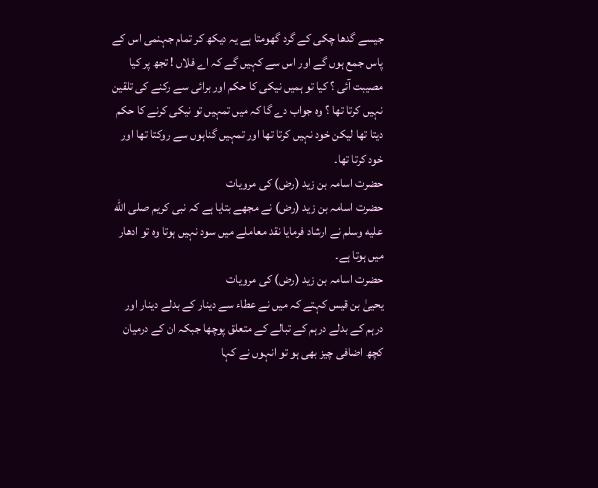جیسے گدھا چکی کے گرد گھومتا ہے یہ دیکھ کر تمام جہنمی اس کے پاس جمع ہوں گے اور اس سے کہیں گے کہ اے فلاں ! تجھ پر کیا مصیبت آئی ؟ کیا تو ہمیں نیکی کا حکم اور برائی سے رکنے کی تلقین نہیں کرتا تھا ؟ وہ جواب دے گا کہ میں تمہیں تو نیکی کرنے کا حکم دیتا تھا لیکن خود نہیں کرتا تھا اور تمہیں گناہوں سے روکتا تھا اور خود کرتا تھا۔
حضرت اسامہ بن زید (رض) کی مرویات
حضرت اسامہ بن زید (رض) نے مجھے بتایا ہے کہ نبی کریم صلى الله عليه وسلم نے ارشاد فرمایا نقد معاملے میں سود نہیں ہوتا وہ تو ادھار میں ہوتا ہے۔
حضرت اسامہ بن زید (رض) کی مرویات
یحییٰ بن قیس کہتے کہ میں نے عطاء سے دینار کے بدلے دینار اور درہم کے بدلے درہم کے تبالے کے متعلق پوچھا جبکہ ان کے درمیان کچھ اضافی چیز بھی ہو تو انہوں نے کہا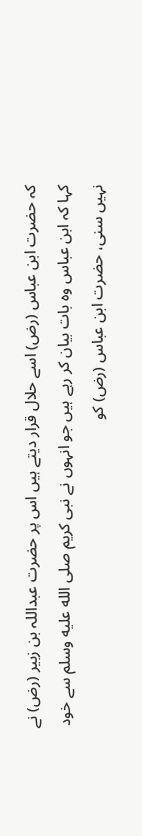کہ حضرت ابن عباس (رض) اسے حلال قرار دیتے ہیں اس پر حضرت عبداللہ بن زبیر (رض) نے کہا کہ ابن عباس وہ بات بیان کر رہے ہیں جو انہوں نے نبی کریم صلى الله عليه وسلم سے خود نہیں سنی، حضرت ابن عباس (رض) کو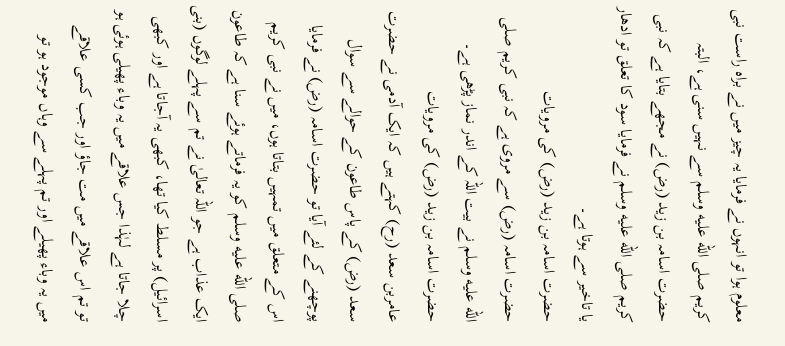معلوم ہوا تو انہوں نے فرمایا یہ چیز میں نے براہ راست نبی کریم صلى الله عليه وسلم سے نہیں سنی ہے، البتہ حضرت اسامہ بن زید (رض) نے مجھے بتایا ہے کہ نبی کریم صلى الله عليه وسلم نے فرمایا سود کا تعلق تو ادھار یا تاخیر سے ہوتا ہے۔
حضرت اسامہ بن زید (رض) کی مرویات
حضرت اسامہ (رض) سے مروی ہے کہ نبی کریم صلى الله عليه وسلم نے بیت اللہ کے اندر نماز پڑھی ہے۔
حضرت اسامہ بن زید (رض) کی مرویات
عامربن سعد (رح) کہتے ہیں کہ ایک آدمی نے حضرت سعد (رض) کے پاس طاعون کے حوالے سے سوال پوچھنے کے لئے آیا تو حضرت اسامہ (رض) نے فرمایا اس کے متعلق میں تمہیں بتاتا ہوں، میں نے نبی کریم صلى الله عليه وسلم کو یہ فرماتے ہوئے سنا ہے کہ طاعون ایک عذاب ہے جو اللہ تعالیٰ نے تم سے پہلے لوگوں (بنی اسرائیل) پر مسلط کیا تھا، کبھی یہ آجاتا ہے اور کبھی چلا جاتا ہے لہٰذا جس علاقے میں یہ وباء پھیلی ہوئی ہو تو تم اس علاقے میں مت جاؤ اور جب کسی علاقے میں یہ وباء پھیلے اور تم پہلے سے وہاں موجود ہو تو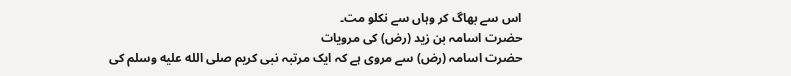اس سے بھاگ کر وہاں سے نکلو مت۔
حضرت اسامہ بن زید (رض) کی مرویات
حضرت اسامہ (رض) سے مروی ہے کہ ایک مرتبہ نبی کریم صلى الله عليه وسلم کی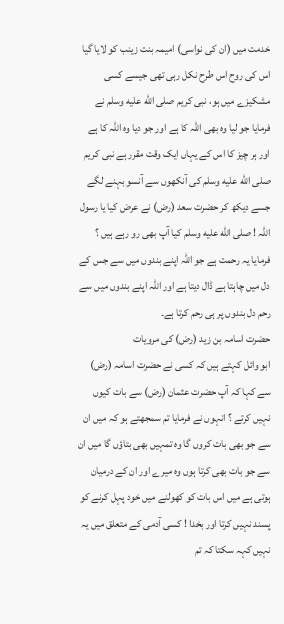خدمت میں (ان کی نواسی) امیمہ بنت زینب کو لایا گیا اس کی روح اس طرح نکل رہی تھی جیسے کسی مشکیزے میں ہو، نبی کریم صلى الله عليه وسلم نے فرمایا جو لیا وہ بھی اللہ کا ہے اور جو دیا وہ اللہ کا ہے اور ہر چیز کا اس کے یہاں ایک وقت مقرر ہے نبی کریم صلى الله عليه وسلم کی آنکھوں سے آنسو بہنے لگے جسے دیکھ کر حضرت سعد (رض) نے عرض کیا یا رسول اللہ ! صلى الله عليه وسلم کیا آپ بھی رو رہے ہیں ؟ فرمایا یہ رحمت ہے جو اللہ اپنے بندوں میں سے جس کے دل میں چاہتا ہے ڈال دیتا ہے اور اللہ اپنے بندوں میں سے رحم دل بندوں پر ہی رحم کرتا ہے۔
حضرت اسامہ بن زید (رض) کی مرویات
ابو وائل کہتے ہیں کہ کسی نے حضرت اسامہ (رض) سے کہا کہ آپ حضرت عثمان (رض) سے بات کیوں نہیں کرتے ؟ انہوں نے فرمایا تم سمجھتے ہو کہ میں ان سے جو بھی بات کروں گا وہ تمہیں بھی بتاؤں گا میں ان سے جو بات بھی کرتا ہوں وہ میرے اور ان کے درمیان ہوتی ہے میں اس بات کو کھولنے میں خود پہل کرنے کو پسند نہیں کرتا اور بخدا ! کسی آدمی کے متعلق میں یہ نہیں کہہ سکتا کہ تم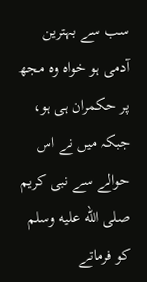سب سے بہترین آدمی ہو خواہ وہ مجھ پر حکمران ہی ہو، جبکہ میں نے اس حوالے سے نبی کریم صلى الله عليه وسلم کو فرماتے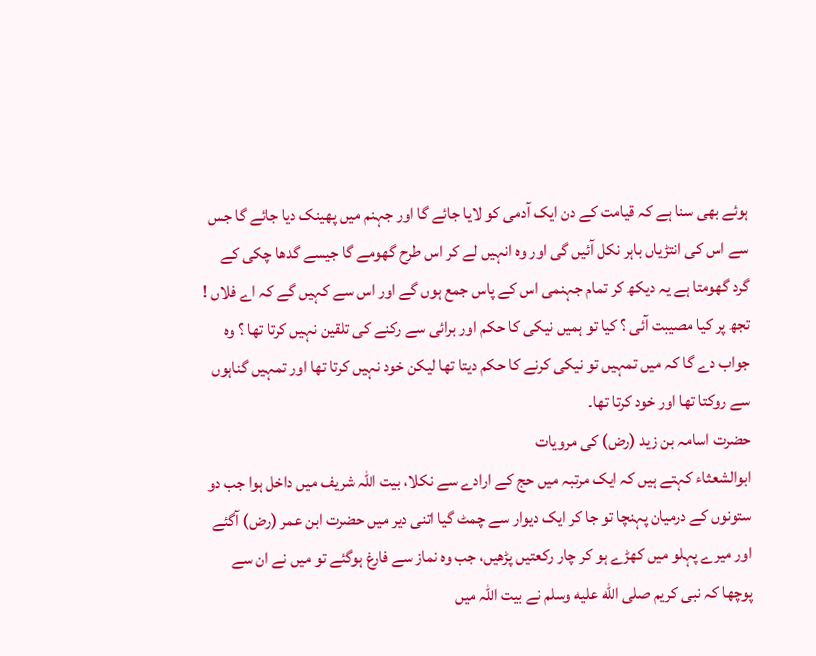ہوئے بھی سنا ہے کہ قیامت کے دن ایک آدمی کو لایا جائے گا اور جہنم میں پھینک دیا جائے گا جس سے اس کی انتڑیاں باہر نکل آئیں گی اور وہ انہیں لے کر اس طرح گھومے گا جیسے گدھا چکی کے گرد گھومتا ہے یہ دیکھ کر تمام جہنمی اس کے پاس جمع ہوں گے اور اس سے کہیں گے کہ اے فلاں ! تجھ پر کیا مصیبت آئی ؟ کیا تو ہمیں نیکی کا حکم اور برائی سے رکنے کی تلقین نہیں کرتا تھا ؟ وہ جواب دے گا کہ میں تمہیں تو نیکی کرنے کا حکم دیتا تھا لیکن خود نہیں کرتا تھا اور تمہیں گناہوں سے روکتا تھا اور خود کرتا تھا۔
حضرت اسامہ بن زید (رض) کی مرویات
ابوالشعثاء کہتے ہیں کہ ایک مرتبہ میں حج کے ارادے سے نکلا، بیت اللہ شریف میں داخل ہوا جب دو ستونوں کے درمیان پہنچا تو جا کر ایک دیوار سے چمٹ گیا اتنی دیر میں حضرت ابن عمر (رض) آگئے اور میرے پہلو میں کھڑے ہو کر چار رکعتیں پڑھیں، جب وہ نماز سے فارغ ہوگئے تو میں نے ان سے پوچھا کہ نبی کریم صلى الله عليه وسلم نے بیت اللہ میں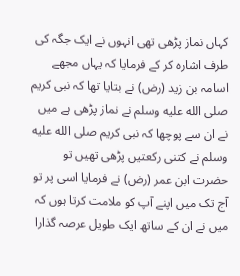کہاں نماز پڑھی تھی انہوں نے ایک جگہ کی طرف اشارہ کر کے فرمایا کہ یہاں مجھے اسامہ بن زید (رض) نے بتایا تھا کہ نبی کریم صلى الله عليه وسلم نے نماز پڑھی ہے میں نے ان سے پوچھا کہ نبی کریم صلى الله عليه وسلم نے کتنی رکعتیں پڑھی تھیں تو حضرت ابن عمر (رض) نے فرمایا اسی پر تو آج تک میں اپنے آپ کو ملامت کرتا ہوں کہ میں نے ان کے ساتھ ایک طویل عرصہ گذارا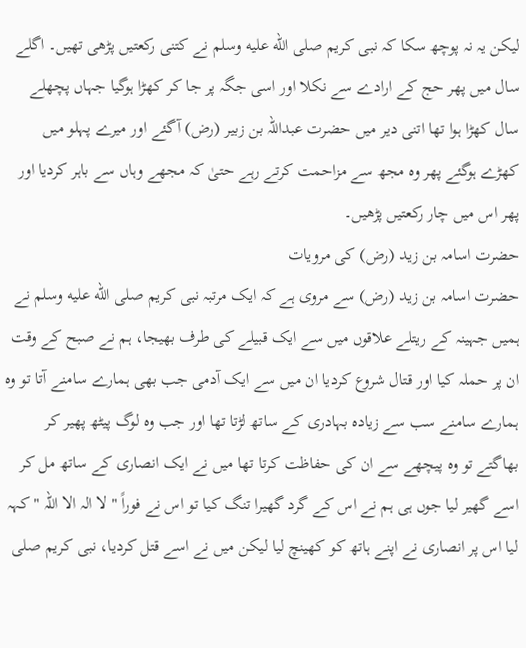لیکن یہ نہ پوچھ سکا کہ نبی کریم صلى الله عليه وسلم نے کتنی رکعتیں پڑھی تھیں۔ اگلے سال میں پھر حج کے ارادے سے نکلا اور اسی جگہ پر جا کر کھڑا ہوگیا جہاں پچھلے سال کھڑا ہوا تھا اتنی دیر میں حضرت عبداللہ بن زبیر (رض) آگئے اور میرے پہلو میں کھڑے ہوگئے پھر وہ مجھ سے مزاحمت کرتے رہے حتیٰ کہ مجھے وہاں سے باہر کردیا اور پھر اس میں چار رکعتیں پڑھیں۔
حضرت اسامہ بن زید (رض) کی مرویات
حضرت اسامہ بن زید (رض) سے مروی ہے کہ ایک مرتبہ نبی کریم صلى الله عليه وسلم نے ہمیں جہینہ کے ریتلے علاقوں میں سے ایک قبیلے کی طرف بھیجا، ہم نے صبح کے وقت ان پر حملہ کیا اور قتال شروع کردیا ان میں سے ایک آدمی جب بھی ہمارے سامنے آتا تو وہ ہمارے سامنے سب سے زیادہ بہادری کے ساتھ لڑتا تھا اور جب وہ لوگ پیٹھ پھیر کر بھاگتے تو وہ پیچھے سے ان کی حفاظت کرتا تھا میں نے ایک انصاری کے ساتھ مل کر اسے گھیر لیا جوں ہی ہم نے اس کے گرد گھیرا تنگ کیا تو اس نے فوراً " لا الہ الا اللہ " کہہ لیا اس پر انصاری نے اپنے ہاتھ کو کھینچ لیا لیکن میں نے اسے قتل کردیا، نبی کریم صلى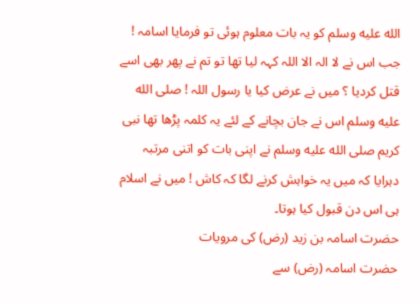الله عليه وسلم کو یہ بات معلوم ہوئی تو فرمایا اسامہ ! جب اس نے لا الہ الا اللہ کہہ لیا تھا تو تم نے پھر بھی اسے قتل کردیا ؟ میں نے عرض کیا یا رسول اللہ ! صلى الله عليه وسلم اس نے جان بچانے کے لئے یہ کلمہ پڑھا تھا نبی کریم صلى الله عليه وسلم نے اپنی بات کو اتنی مرتبہ دہرایا کہ میں یہ خواہش کرنے لگا کہ کاش ! میں نے اسلام ہی اس دن قبول کیا ہوتا۔
حضرت اسامہ بن زید (رض) کی مرویات
حضرت اسامہ (رض) سے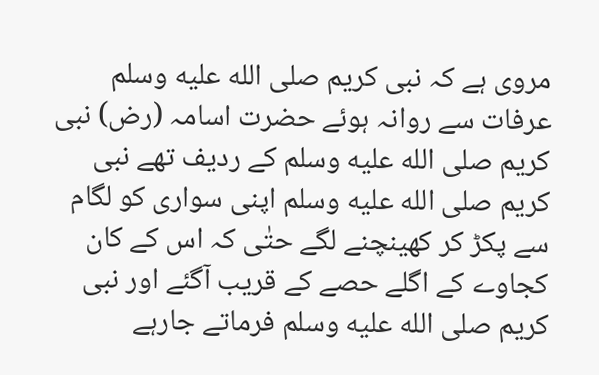مروی ہے کہ نبی کریم صلى الله عليه وسلم عرفات سے روانہ ہوئے حضرت اسامہ (رض) نبی کریم صلى الله عليه وسلم کے ردیف تھے نبی کریم صلى الله عليه وسلم اپنی سواری کو لگام سے پکڑ کر کھینچنے لگے حتٰی کہ اس کے کان کجاوے کے اگلے حصے کے قریب آگئے اور نبی کریم صلى الله عليه وسلم فرماتے جارہے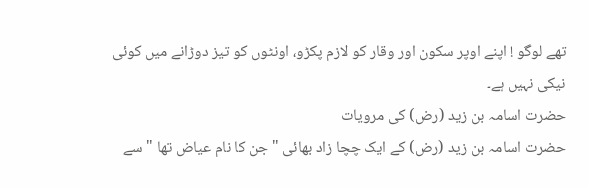تھے لوگو ! اپنے اوپر سکون اور وقار کو لازم پکڑو، اونٹوں کو تیز دوڑانے میں کوئی نیکی نہیں ہے۔
حضرت اسامہ بن زید (رض) کی مرویات
حضرت اسامہ بن زید (رض) کے ایک چچا زاد بھائی " جن کا نام عیاض تھا " سے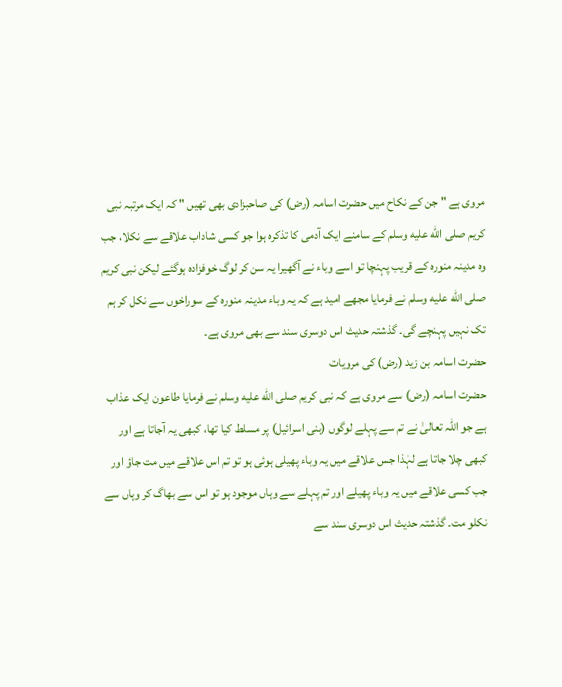مروی ہے " جن کے نکاح میں حضرت اسامہ (رض) کی صاحبزادی بھی تھیں " کہ ایک مرتبہ نبی کریم صلى الله عليه وسلم کے سامنے ایک آدمی کا تذکرہ ہوا جو کسی شاداب علاقے سے نکلا، جب وہ مدینہ منورہ کے قریب پہنچا تو اسے وباء نے آگھیرا یہ سن کر لوگ خوفزادہ ہوگئے لیکن نبی کریم صلى الله عليه وسلم نے فرمایا مجھے امید ہے کہ یہ وباء مدینہ منورہ کے سوراخوں سے نکل کر ہم تک نہیں پہنچے گی۔ گذشتہ حدیث اس دوسری سند سے بھی مروی ہے۔
حضرت اسامہ بن زید (رض) کی مرویات
حضرت اسامہ (رض) سے مروی ہے کہ نبی کریم صلى الله عليه وسلم نے فرمایا طاعون ایک عذاب ہے جو اللہ تعالیٰ نے تم سے پہلے لوگوں (بنی اسرائیل) پر مسلط کیا تھا، کبھی یہ آجاتا ہے اور کبھی چلا جاتا ہے لہٰذا جس علاقے میں یہ وباء پھیلی ہوئی ہو تو تم اس علاقے میں مت جاؤ اور جب کسی علاقے میں یہ وباء پھیلے اور تم پہلے سے وہاں موجود ہو تو اس سے بھاگ کر وہاں سے نکلو مت۔ گذشتہ حدیث اس دوسری سند سے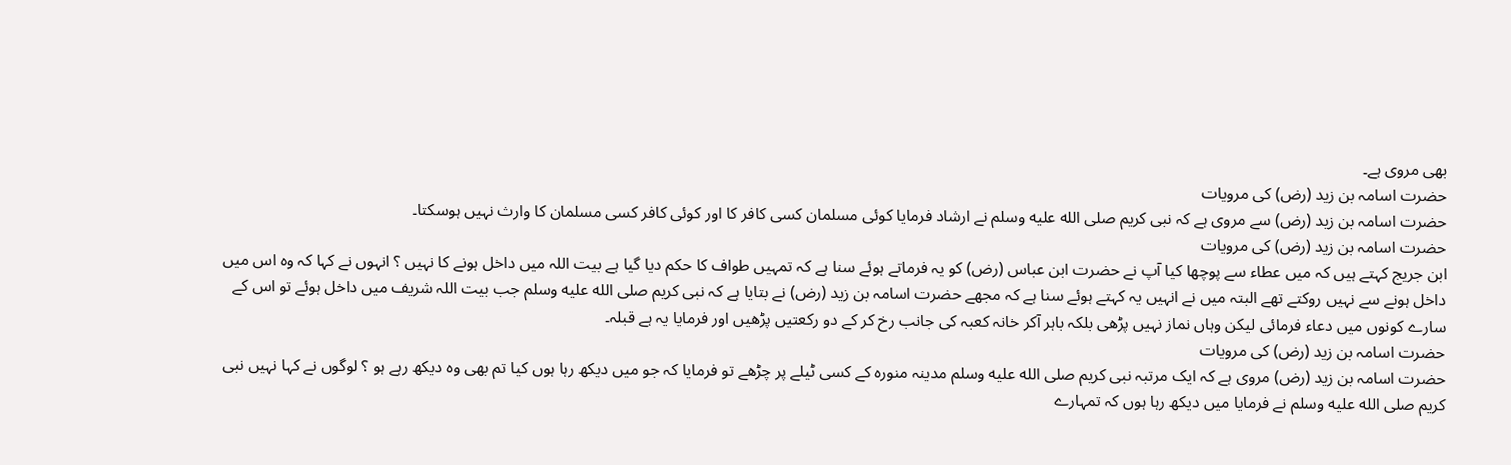بھی مروی ہے۔
حضرت اسامہ بن زید (رض) کی مرویات
حضرت اسامہ بن زید (رض) سے مروی ہے کہ نبی کریم صلى الله عليه وسلم نے ارشاد فرمایا کوئی مسلمان کسی کافر کا اور کوئی کافر کسی مسلمان کا وارث نہیں ہوسکتا۔
حضرت اسامہ بن زید (رض) کی مرویات
ابن جریج کہتے ہیں کہ میں عطاء سے پوچھا کیا آپ نے حضرت ابن عباس (رض) کو یہ فرماتے ہوئے سنا ہے کہ تمہیں طواف کا حکم دیا گیا ہے بیت اللہ میں داخل ہونے کا نہیں ؟ انہوں نے کہا کہ وہ اس میں داخل ہونے سے نہیں روکتے تھے البتہ میں نے انہیں یہ کہتے ہوئے سنا ہے کہ مجھے حضرت اسامہ بن زید (رض) نے بتایا ہے کہ نبی کریم صلى الله عليه وسلم جب بیت اللہ شریف میں داخل ہوئے تو اس کے سارے کونوں میں دعاء فرمائی لیکن وہاں نماز نہیں پڑھی بلکہ باہر آکر خانہ کعبہ کی جانب رخ کر کے دو رکعتیں پڑھیں اور فرمایا یہ ہے قبلہ۔
حضرت اسامہ بن زید (رض) کی مرویات
حضرت اسامہ بن زید (رض) مروی ہے کہ ایک مرتبہ نبی کریم صلى الله عليه وسلم مدینہ منورہ کے کسی ٹیلے پر چڑھے تو فرمایا کہ جو میں دیکھ رہا ہوں کیا تم بھی وہ دیکھ رہے ہو ؟ لوگوں نے کہا نہیں نبی کریم صلى الله عليه وسلم نے فرمایا میں دیکھ رہا ہوں کہ تمہارے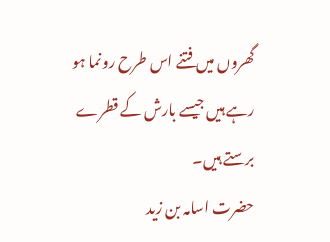گھروں میں فتنے اس طرح رونما ہو رہے ہیں جیسے بارش کے قطرے برستے ہیں۔
حضرت اسامہ بن زید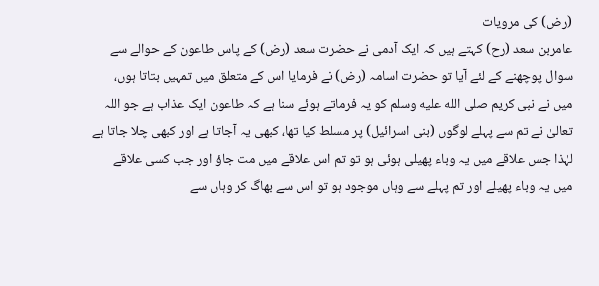(رض) کی مرویات
عامربن سعد (رح) کہتے ہیں کہ ایک آدمی نے حضرت سعد (رض) کے پاس طاعون کے حوالے سے سوال پوچھنے کے لئے آیا تو حضرت اسامہ (رض) نے فرمایا اس کے متعلق میں تمہیں بتاتا ہوں، میں نے نبی کریم صلى الله عليه وسلم کو یہ فرماتے ہوئے سنا ہے کہ طاعون ایک عذاب ہے جو اللہ تعالیٰ نے تم سے پہلے لوگوں (بنی اسرائیل) پر مسلط کیا تھا، کبھی یہ آجاتا ہے اور کبھی چلا جاتا ہے لہٰذا جس علاقے میں یہ وباء پھیلی ہوئی ہو تو تم اس علاقے میں مت جاؤ اور جب کسی علاقے میں یہ وباء پھیلے اور تم پہلے سے وہاں موجود ہو تو اس سے بھاگ کر وہاں سے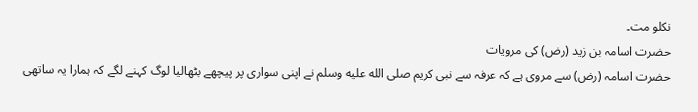نکلو مت۔
حضرت اسامہ بن زید (رض) کی مرویات
حضرت اسامہ (رض) سے مروی ہے کہ عرفہ سے نبی کریم صلى الله عليه وسلم نے اپنی سواری پر پیچھے بٹھالیا لوگ کہنے لگے کہ ہمارا یہ ساتھی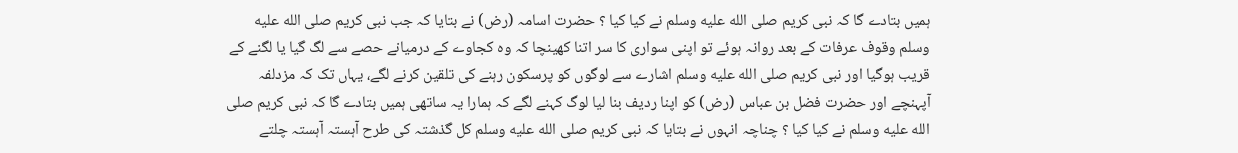ہمیں بتادے گا کہ نبی کریم صلى الله عليه وسلم نے کیا کیا ؟ حضرت اسامہ (رض) نے بتایا کہ جب نبی کریم صلى الله عليه وسلم وقوف عرفات کے بعد روانہ ہوئے تو اپنی سواری کا سر اتنا کھینچا کہ وہ کجاوے کے درمیانے حصے سے لگ گیا یا لگنے کے قریب ہوگیا اور نبی کریم صلى الله عليه وسلم اشارے سے لوگوں کو پرسکون رہنے کی تلقین کرنے لگے، یہاں تک کہ مزدلفہ آپہنچے اور حضرت فضل بن عباس (رض) کو اپنا ردیف بنا لیا لوگ کہنے لگے کہ ہمارا یہ ساتھی ہمیں بتادے گا کہ نبی کریم صلى الله عليه وسلم نے کیا کیا ؟ چناچہ انہوں نے بتایا کہ نبی کریم صلى الله عليه وسلم کل گذشتہ کی طرح آہستہ آہستہ چلتے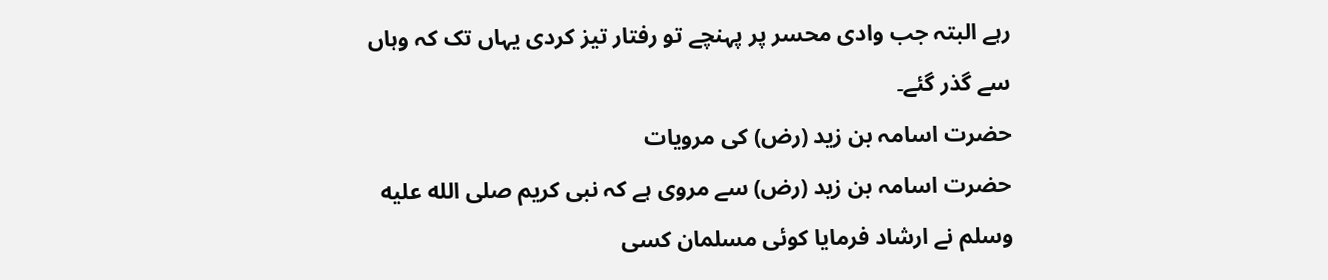رہے البتہ جب وادی محسر پر پہنچے تو رفتار تیز کردی یہاں تک کہ وہاں سے گذر گئے۔
حضرت اسامہ بن زید (رض) کی مرویات
حضرت اسامہ بن زید (رض) سے مروی ہے کہ نبی کریم صلى الله عليه وسلم نے ارشاد فرمایا کوئی مسلمان کسی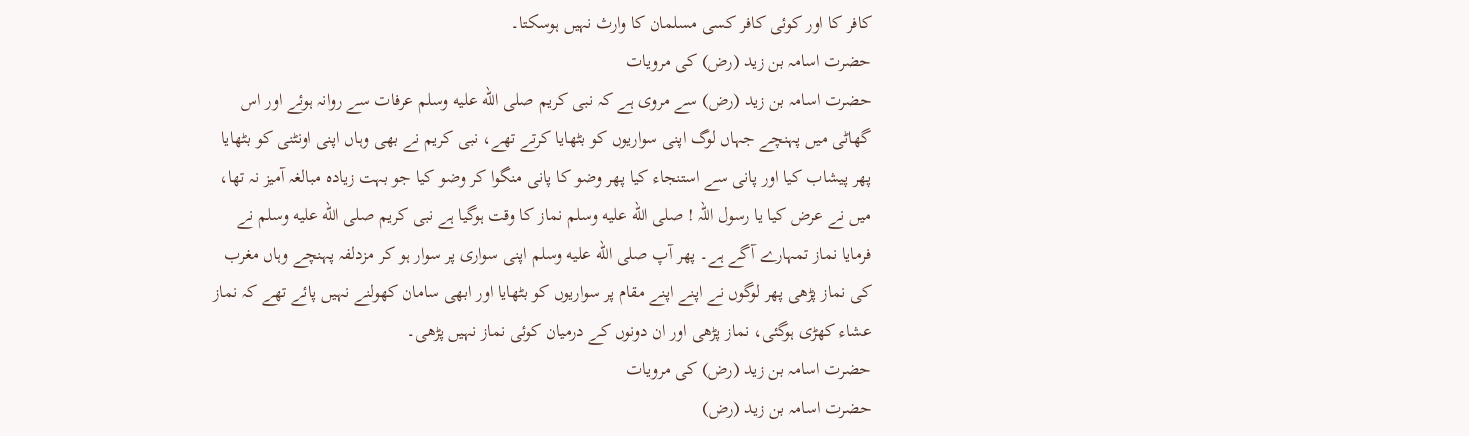کافر کا اور کوئی کافر کسی مسلمان کا وارث نہیں ہوسکتا۔
حضرت اسامہ بن زید (رض) کی مرویات
حضرت اسامہ بن زید (رض) سے مروی ہے کہ نبی کریم صلى الله عليه وسلم عرفات سے روانہ ہوئے اور اس گھاٹی میں پہنچے جہاں لوگ اپنی سواریوں کو بٹھایا کرتے تھے، نبی کریم نے بھی وہاں اپنی اونٹنی کو بٹھایا پھر پیشاب کیا اور پانی سے استنجاء کیا پھر وضو کا پانی منگوا کر وضو کیا جو بہت زیادہ مبالغہ آمیز نہ تھا، میں نے عرض کیا یا رسول اللہ ! صلى الله عليه وسلم نماز کا وقت ہوگیا ہے نبی کریم صلى الله عليه وسلم نے فرمایا نماز تمہارے آگے ہے۔ پھر آپ صلى الله عليه وسلم اپنی سواری پر سوار ہو کر مزدلفہ پہنچے وہاں مغرب کی نماز پڑھی پھر لوگوں نے اپنے اپنے مقام پر سواریوں کو بٹھایا اور ابھی سامان کھولنے نہیں پائے تھے کہ نماز عشاء کھڑی ہوگئی، نماز پڑھی اور ان دونوں کے درمیان کوئی نماز نہیں پڑھی۔
حضرت اسامہ بن زید (رض) کی مرویات
حضرت اسامہ بن زید (رض)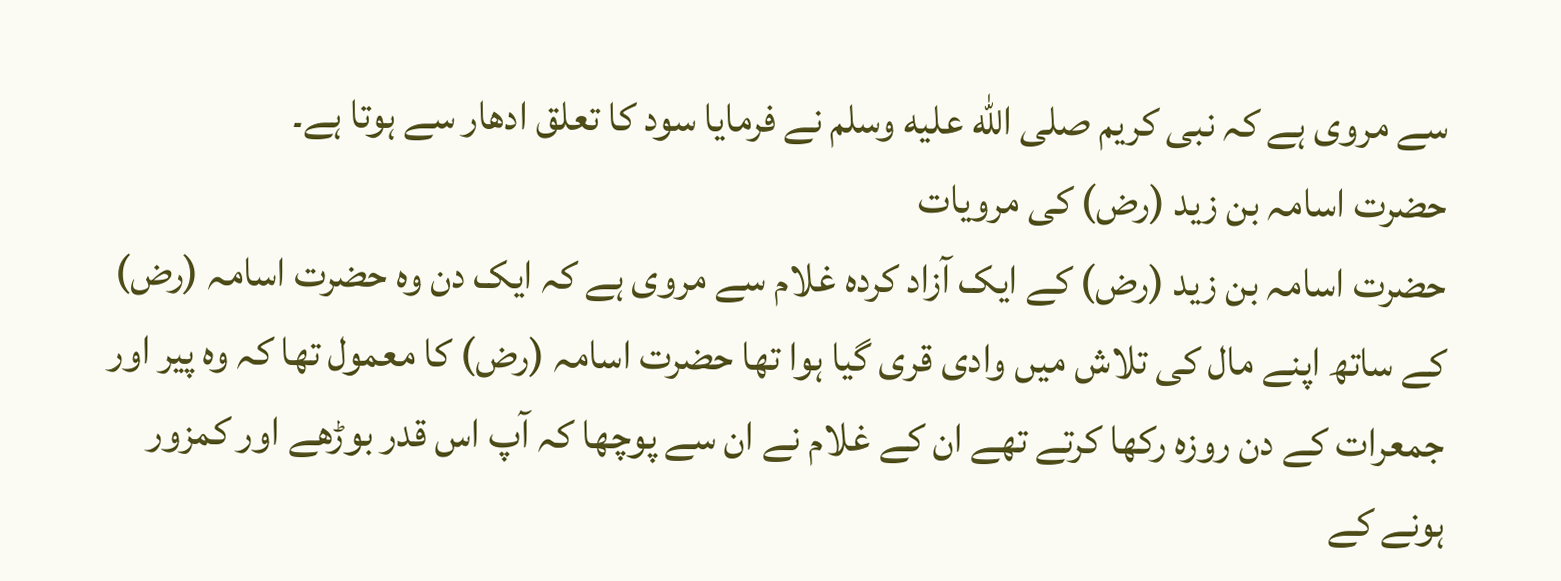سے مروی ہے کہ نبی کریم صلى الله عليه وسلم نے فرمایا سود کا تعلق ادھار سے ہوتا ہے۔
حضرت اسامہ بن زید (رض) کی مرویات
حضرت اسامہ بن زید (رض) کے ایک آزاد کردہ غلام سے مروی ہے کہ ایک دن وہ حضرت اسامہ (رض) کے ساتھ اپنے مال کی تلاش میں وادی قری گیا ہوا تھا حضرت اسامہ (رض) کا معمول تھا کہ وہ پیر اور جمعرات کے دن روزہ رکھا کرتے تھے ان کے غلام نے ان سے پوچھا کہ آپ اس قدر بوڑھے اور کمزور ہونے کے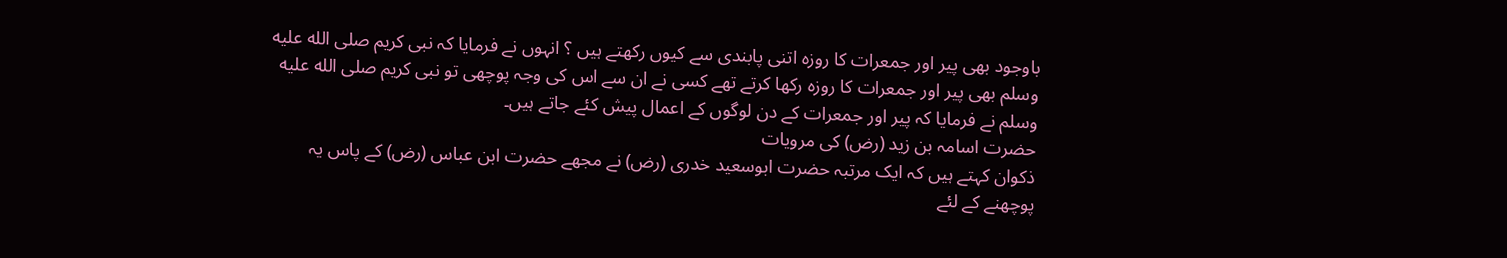باوجود بھی پیر اور جمعرات کا روزہ اتنی پابندی سے کیوں رکھتے ہیں ؟ انہوں نے فرمایا کہ نبی کریم صلى الله عليه وسلم بھی پیر اور جمعرات کا روزہ رکھا کرتے تھے کسی نے ان سے اس کی وجہ پوچھی تو نبی کریم صلى الله عليه وسلم نے فرمایا کہ پیر اور جمعرات کے دن لوگوں کے اعمال پیش کئے جاتے ہیں۔
حضرت اسامہ بن زید (رض) کی مرویات
ذکوان کہتے ہیں کہ ایک مرتبہ حضرت ابوسعید خدری (رض) نے مجھے حضرت ابن عباس (رض) کے پاس یہ پوچھنے کے لئے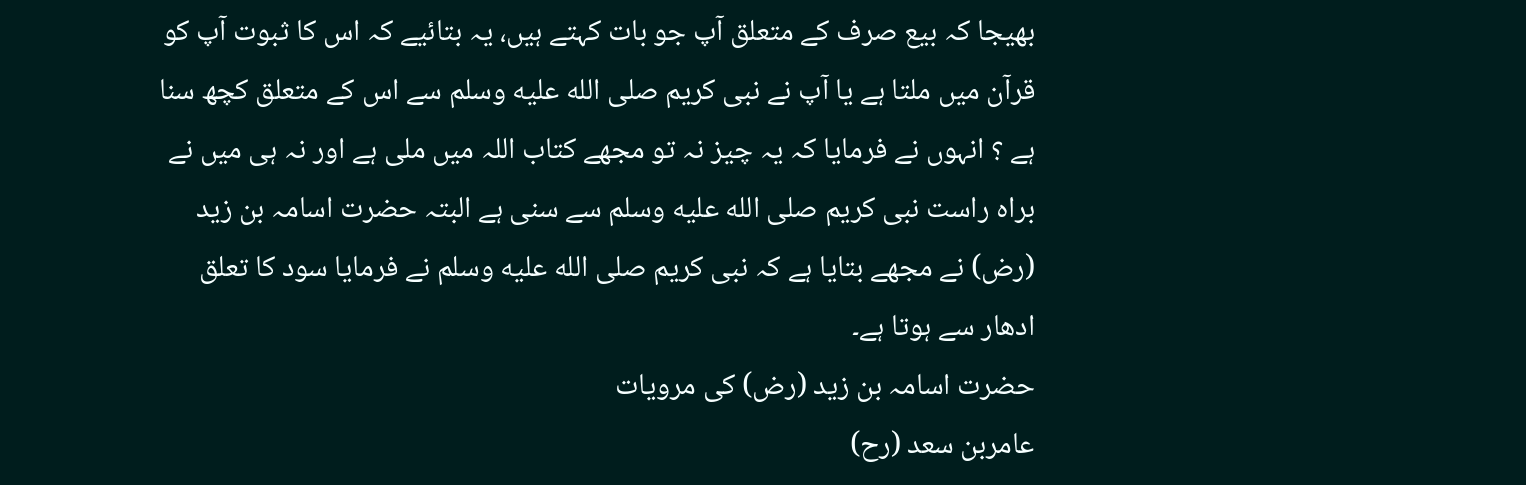بھیجا کہ بیع صرف کے متعلق آپ جو بات کہتے ہیں، یہ بتائیے کہ اس کا ثبوت آپ کو قرآن میں ملتا ہے یا آپ نے نبی کریم صلى الله عليه وسلم سے اس کے متعلق کچھ سنا ہے ؟ انہوں نے فرمایا کہ یہ چیز نہ تو مجھے کتاب اللہ میں ملی ہے اور نہ ہی میں نے براہ راست نبی کریم صلى الله عليه وسلم سے سنی ہے البتہ حضرت اسامہ بن زید (رض) نے مجھے بتایا ہے کہ نبی کریم صلى الله عليه وسلم نے فرمایا سود کا تعلق ادھار سے ہوتا ہے۔
حضرت اسامہ بن زید (رض) کی مرویات
عامربن سعد (رح)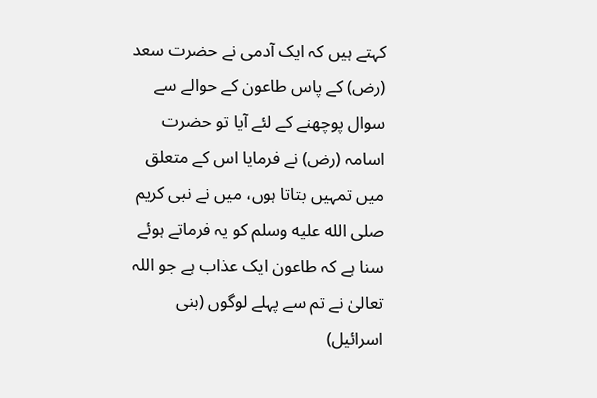کہتے ہیں کہ ایک آدمی نے حضرت سعد (رض) کے پاس طاعون کے حوالے سے سوال پوچھنے کے لئے آیا تو حضرت اسامہ (رض) نے فرمایا اس کے متعلق میں تمہیں بتاتا ہوں، میں نے نبی کریم صلى الله عليه وسلم کو یہ فرماتے ہوئے سنا ہے کہ طاعون ایک عذاب ہے جو اللہ تعالیٰ نے تم سے پہلے لوگوں (بنی اسرائیل)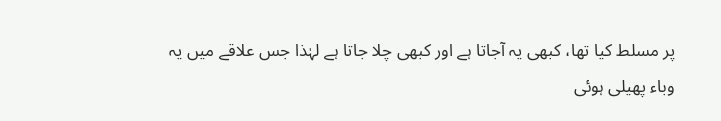پر مسلط کیا تھا، کبھی یہ آجاتا ہے اور کبھی چلا جاتا ہے لہٰذا جس علاقے میں یہ وباء پھیلی ہوئی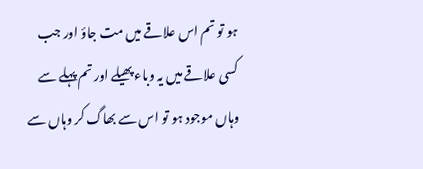ہو تو تم اس علاقے میں مت جاؤ اور جب کسی علاقے میں یہ وباء پھیلے اور تم پہلے سے وہاں موجود ہو تو اس سے بھاگ کر وہاں سے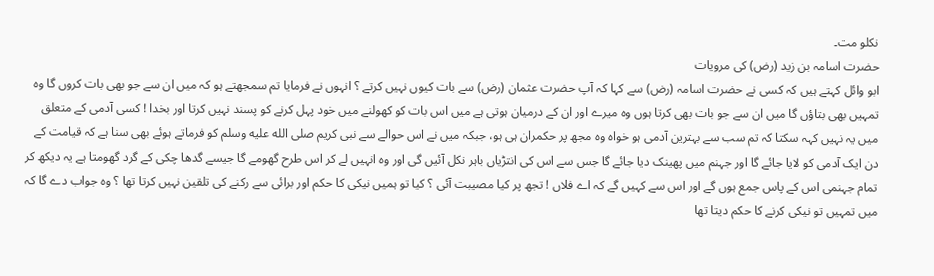نکلو مت۔
حضرت اسامہ بن زید (رض) کی مرویات
ابو وائل کہتے ہیں کہ کسی نے حضرت اسامہ (رض) سے کہا کہ آپ حضرت عثمان (رض) سے بات کیوں نہیں کرتے ؟ انہوں نے فرمایا تم سمجھتے ہو کہ میں ان سے جو بھی بات کروں گا وہ تمہیں بھی بتاؤں گا میں ان سے جو بات بھی کرتا ہوں وہ میرے اور ان کے درمیان ہوتی ہے میں اس بات کو کھولنے میں خود پہل کرنے کو پسند نہیں کرتا اور بخدا ! کسی آدمی کے متعلق میں یہ نہیں کہہ سکتا کہ تم سب سے بہترین آدمی ہو خواہ وہ مجھ پر حکمران ہی ہو، جبکہ میں نے اس حوالے سے نبی کریم صلى الله عليه وسلم کو فرماتے ہوئے بھی سنا ہے کہ قیامت کے دن ایک آدمی کو لایا جائے گا اور جہنم میں پھینک دیا جائے گا جس سے اس کی انتڑیاں باہر نکل آئیں گی اور وہ انہیں لے کر اس طرح گھومے گا جیسے گدھا چکی کے گرد گھومتا ہے یہ دیکھ کر تمام جہنمی اس کے پاس جمع ہوں گے اور اس سے کہیں گے کہ اے فلاں ! تجھ پر کیا مصیبت آئی ؟ کیا تو ہمیں نیکی کا حکم اور برائی سے رکنے کی تلقین نہیں کرتا تھا ؟ وہ جواب دے گا کہ میں تمہیں تو نیکی کرنے کا حکم دیتا تھا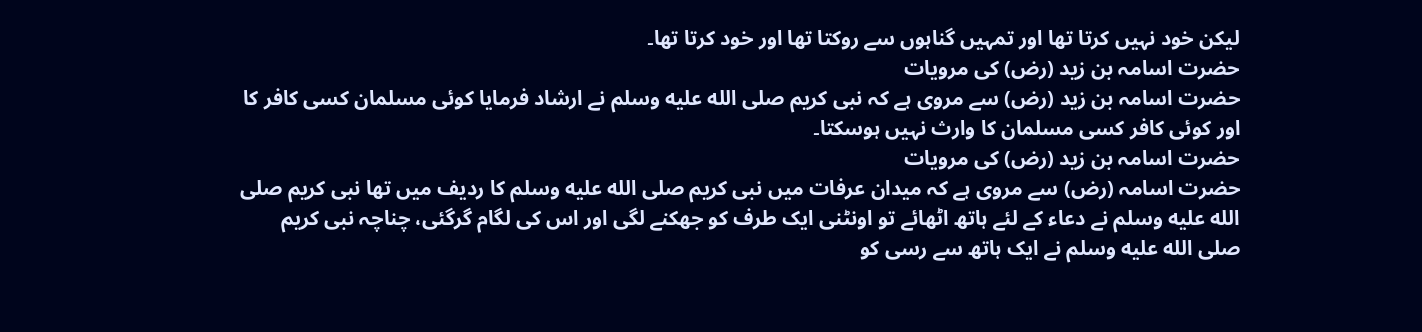لیکن خود نہیں کرتا تھا اور تمہیں گناہوں سے روکتا تھا اور خود کرتا تھا۔
حضرت اسامہ بن زید (رض) کی مرویات
حضرت اسامہ بن زید (رض) سے مروی ہے کہ نبی کریم صلى الله عليه وسلم نے ارشاد فرمایا کوئی مسلمان کسی کافر کا اور کوئی کافر کسی مسلمان کا وارث نہیں ہوسکتا۔
حضرت اسامہ بن زید (رض) کی مرویات
حضرت اسامہ (رض) سے مروی ہے کہ میدان عرفات میں نبی کریم صلى الله عليه وسلم کا ردیف میں تھا نبی کریم صلى الله عليه وسلم نے دعاء کے لئے ہاتھ اٹھائے تو اونٹنی ایک طرف کو جھکنے لگی اور اس کی لگام گرگئی، چناچہ نبی کریم صلى الله عليه وسلم نے ایک ہاتھ سے رسی کو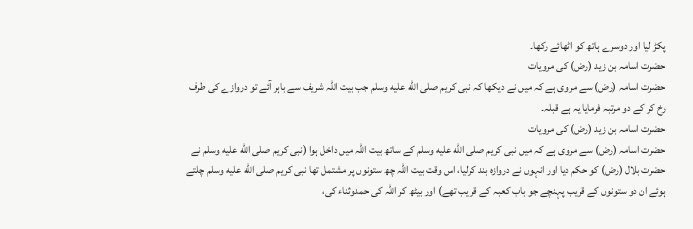پکڑ لیا اور دوسرے ہاتھ کو اٹھائے رکھا۔
حضرت اسامہ بن زید (رض) کی مرویات
حضرت اسامہ (رض) سے مروی ہے کہ میں نے دیکھا کہ نبی کریم صلى الله عليه وسلم جب بیت اللہ شریف سے باہر آئے تو دروازے کی طرف رخ کر کے دو مرتبہ فرمایا یہ ہے قبلہ۔
حضرت اسامہ بن زید (رض) کی مرویات
حضرت اسامہ (رض) سے مروی ہے کہ میں نبی کریم صلى الله عليه وسلم کے ساتھ بیت اللہ میں داخل ہوا (نبی کریم صلى الله عليه وسلم نے حضرت بلال (رض) کو حکم دیا اور انہوں نے دروازہ بند کرلیا، اس وقت بیت اللہ چھ ستونوں پر مشتمل تھا نبی کریم صلى الله عليه وسلم چلتے ہوئے ان دو ستونوں کے قریب پہنچے جو باب کعبہ کے قریب تھے) اور بیٹھ کر اللہ کی حمدوثناء کی،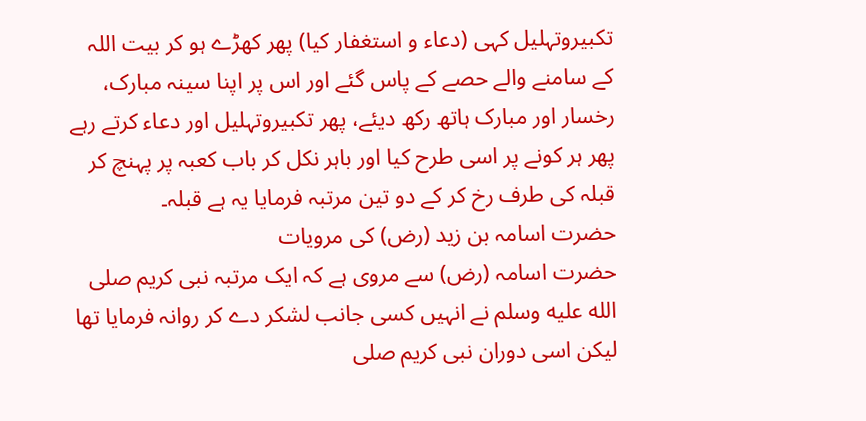تکبیروتہلیل کہی (دعاء و استغفار کیا) پھر کھڑے ہو کر بیت اللہ کے سامنے والے حصے کے پاس گئے اور اس پر اپنا سینہ مبارک، رخسار اور مبارک ہاتھ رکھ دیئے، پھر تکبیروتہلیل اور دعاء کرتے رہے پھر ہر کونے پر اسی طرح کیا اور باہر نکل کر باب کعبہ پر پہنچ کر قبلہ کی طرف رخ کر کے دو تین مرتبہ فرمایا یہ ہے قبلہ۔
حضرت اسامہ بن زید (رض) کی مرویات
حضرت اسامہ (رض) سے مروی ہے کہ ایک مرتبہ نبی کریم صلى الله عليه وسلم نے انہیں کسی جانب لشکر دے کر روانہ فرمایا تھا لیکن اسی دوران نبی کریم صلى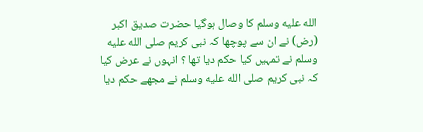الله عليه وسلم کا وصال ہوگیا حضرت صدیق اکبر (رض) نے ان سے پوچھا کہ نبی کریم صلى الله عليه وسلم نے تمہیں کیا حکم دیا تھا ؟ انہوں نے عرض کیا کہ نبی کریم صلى الله عليه وسلم نے مجھے حکم دیا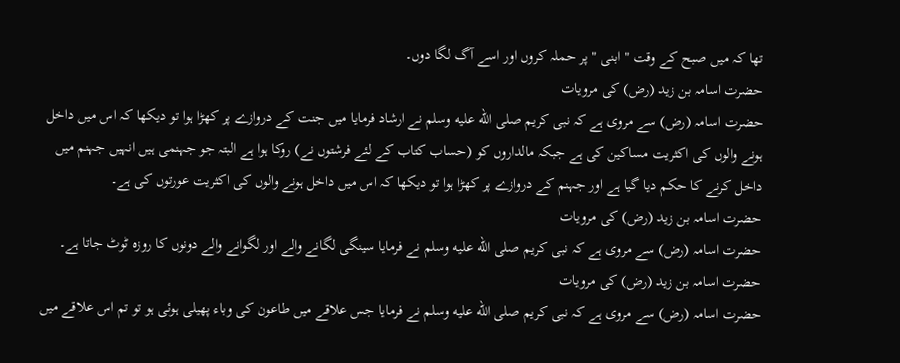تھا کہ میں صبح کے وقت " ابنی " پر حملہ کروں اور اسے آگ لگا دوں۔
حضرت اسامہ بن زید (رض) کی مرویات
حضرت اسامہ (رض) سے مروی ہے کہ نبی کریم صلى الله عليه وسلم نے ارشاد فرمایا میں جنت کے دروازے پر کھڑا ہوا تو دیکھا کہ اس میں داخل ہونے والوں کی اکثریت مساکین کی ہے جبکہ مالداروں کو (حساب کتاب کے لئے فرشتوں نے) روکا ہوا ہے البتہ جو جہنمی ہیں انہیں جہنم میں داخل کرنے کا حکم دیا گیا ہے اور جہنم کے دروازے پر کھڑا ہوا تو دیکھا کہ اس میں داخل ہونے والوں کی اکثریت عورتوں کی ہے۔
حضرت اسامہ بن زید (رض) کی مرویات
حضرت اسامہ (رض) سے مروی ہے کہ نبی کریم صلى الله عليه وسلم نے فرمایا سینگی لگانے والے اور لگوانے والے دونوں کا روزہ ٹوٹ جاتا ہے۔
حضرت اسامہ بن زید (رض) کی مرویات
حضرت اسامہ (رض) سے مروی ہے کہ نبی کریم صلى الله عليه وسلم نے فرمایا جس علاقے میں طاعون کی وباء پھیلی ہوئی ہو تو تم اس علاقے میں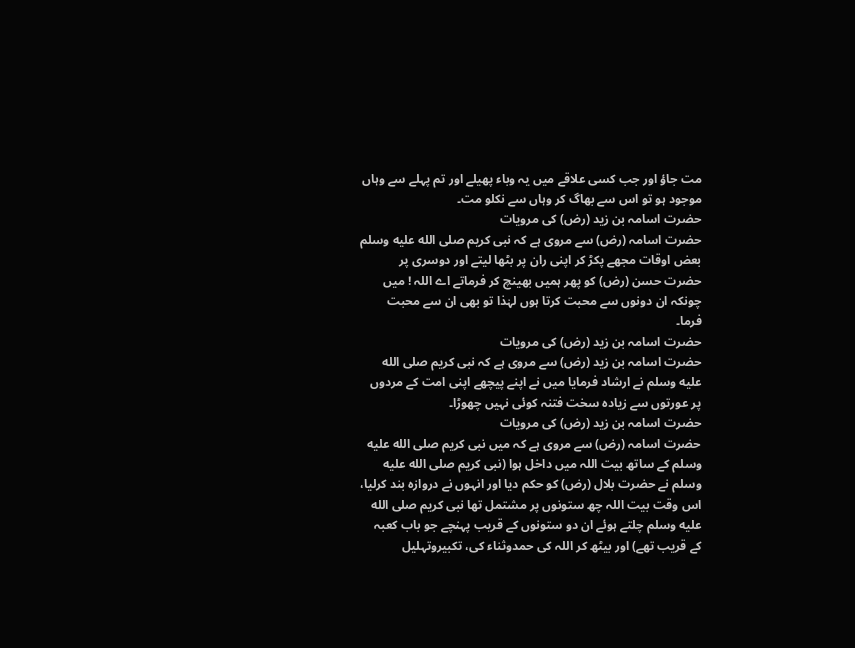مت جاؤ اور جب کسی علاقے میں یہ وباء پھیلے اور تم پہلے سے وہاں موجود ہو تو اس سے بھاگ کر وہاں سے نکلو مت۔
حضرت اسامہ بن زید (رض) کی مرویات
حضرت اسامہ (رض) سے مروی ہے کہ نبی کریم صلى الله عليه وسلم بعض اوقات مجھے پکڑ کر اپنی ران پر بٹھا لیتے اور دوسری پر حضرت حسن (رض) کو پھر ہمیں بھینچ کر فرماتے اے اللہ ! میں چونکہ ان دونوں سے محبت کرتا ہوں لہٰذا تو بھی ان سے محبت فرما۔
حضرت اسامہ بن زید (رض) کی مرویات
حضرت اسامہ بن زید (رض) سے مروی ہے کہ نبی کریم صلى الله عليه وسلم نے ارشاد فرمایا میں نے اپنے پیچھے اپنی امت کے مردوں پر عورتوں سے زیادہ سخت فتنہ کوئی نہیں چھوڑا۔
حضرت اسامہ بن زید (رض) کی مرویات
حضرت اسامہ (رض) سے مروی ہے کہ میں نبی کریم صلى الله عليه وسلم کے ساتھ بیت اللہ میں داخل ہوا (نبی کریم صلى الله عليه وسلم نے حضرت بلال (رض) کو حکم دیا اور انہوں نے دروازہ بند کرلیا، اس وقت بیت اللہ چھ ستونوں پر مشتمل تھا نبی کریم صلى الله عليه وسلم چلتے ہوئے ان دو ستونوں کے قریب پہنچے جو باب کعبہ کے قریب تھے) اور بیٹھ کر اللہ کی حمدوثناء کی، تکبیروتہلیل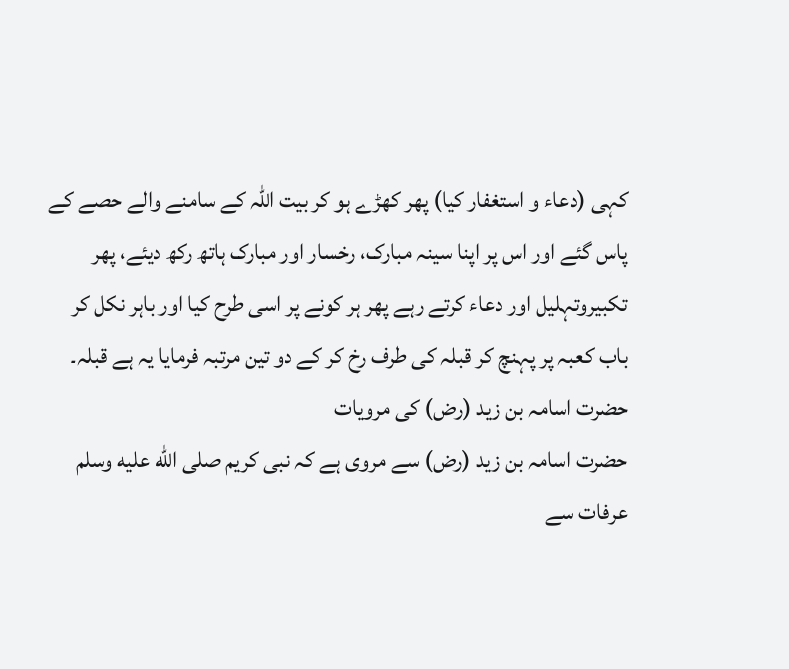کہی (دعاء و استغفار کیا) پھر کھڑے ہو کر بیت اللہ کے سامنے والے حصے کے پاس گئے اور اس پر اپنا سینہ مبارک، رخسار اور مبارک ہاتھ رکھ دیئے، پھر تکبیروتہلیل اور دعاء کرتے رہے پھر ہر کونے پر اسی طرح کیا اور باہر نکل کر باب کعبہ پر پہنچ کر قبلہ کی طرف رخ کر کے دو تین مرتبہ فرمایا یہ ہے قبلہ۔
حضرت اسامہ بن زید (رض) کی مرویات
حضرت اسامہ بن زید (رض) سے مروی ہے کہ نبی کریم صلى الله عليه وسلم عرفات سے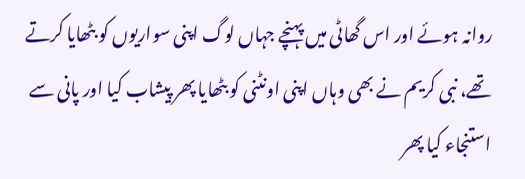روانہ ہوئے اور اس گھاٹی میں پہنچے جہاں لوگ اپنی سواریوں کو بٹھایا کرتے تھے، نبی کریم نے بھی وہاں اپنی اونٹنی کو بٹھایا پھر پیشاب کیا اور پانی سے استنجاء کیا پھر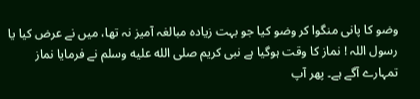وضو کا پانی منگوا کر وضو کیا جو بہت زیادہ مبالغہ آمیز نہ تھا، میں نے عرض کیا یا رسول اللہ ! نماز کا وقت ہوگیا ہے نبی کریم صلى الله عليه وسلم نے فرمایا نماز تمہارے آگے ہے۔ پھر آپ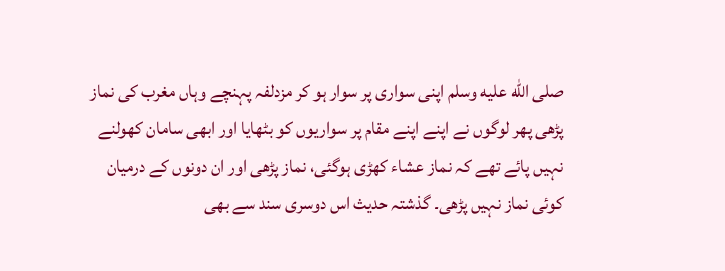صلى الله عليه وسلم اپنی سواری پر سوار ہو کر مزدلفہ پہنچے وہاں مغرب کی نماز پڑھی پھر لوگوں نے اپنے اپنے مقام پر سواریوں کو بٹھایا اور ابھی سامان کھولنے نہیں پائے تھے کہ نماز عشاء کھڑی ہوگئی، نماز پڑھی اور ان دونوں کے درمیان کوئی نماز نہیں پڑھی۔ گذشتہ حدیث اس دوسری سند سے بھی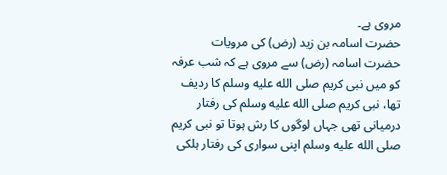مروی ہے۔
حضرت اسامہ بن زید (رض) کی مرویات
حضرت اسامہ (رض) سے مروی ہے کہ شب عرفہ کو میں نبی کریم صلى الله عليه وسلم کا ردیف تھا، نبی کریم صلى الله عليه وسلم کی رفتار درمیانی تھی جہاں لوگوں کا رش ہوتا تو نبی کریم صلى الله عليه وسلم اپنی سواری کی رفتار ہلکی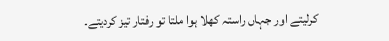کرلیتے اور جہاں راستہ کھلا ہوا ملتا تو رفتار تیز کردیتے۔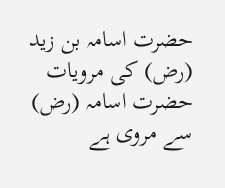حضرت اسامہ بن زید (رض) کی مرویات
حضرت اسامہ (رض) سے مروی ہے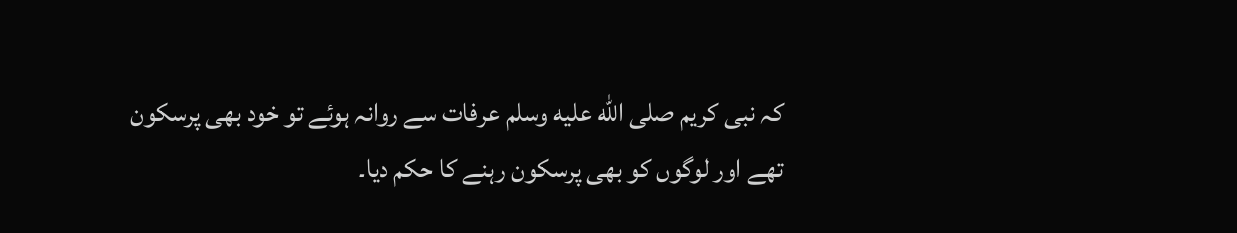کہ نبی کریم صلى الله عليه وسلم عرفات سے روانہ ہوئے تو خود بھی پرسکون تھے اور لوگوں کو بھی پرسکون رہنے کا حکم دیا۔